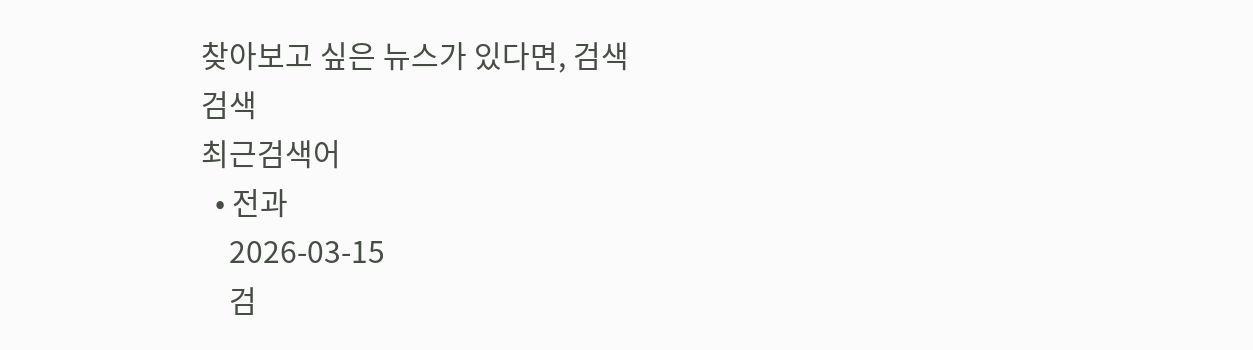찾아보고 싶은 뉴스가 있다면, 검색
검색
최근검색어
  • 전과
    2026-03-15
    검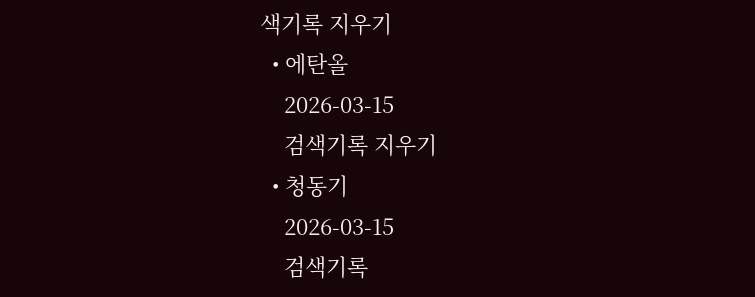색기록 지우기
  • 에탄올
    2026-03-15
    검색기록 지우기
  • 청동기
    2026-03-15
    검색기록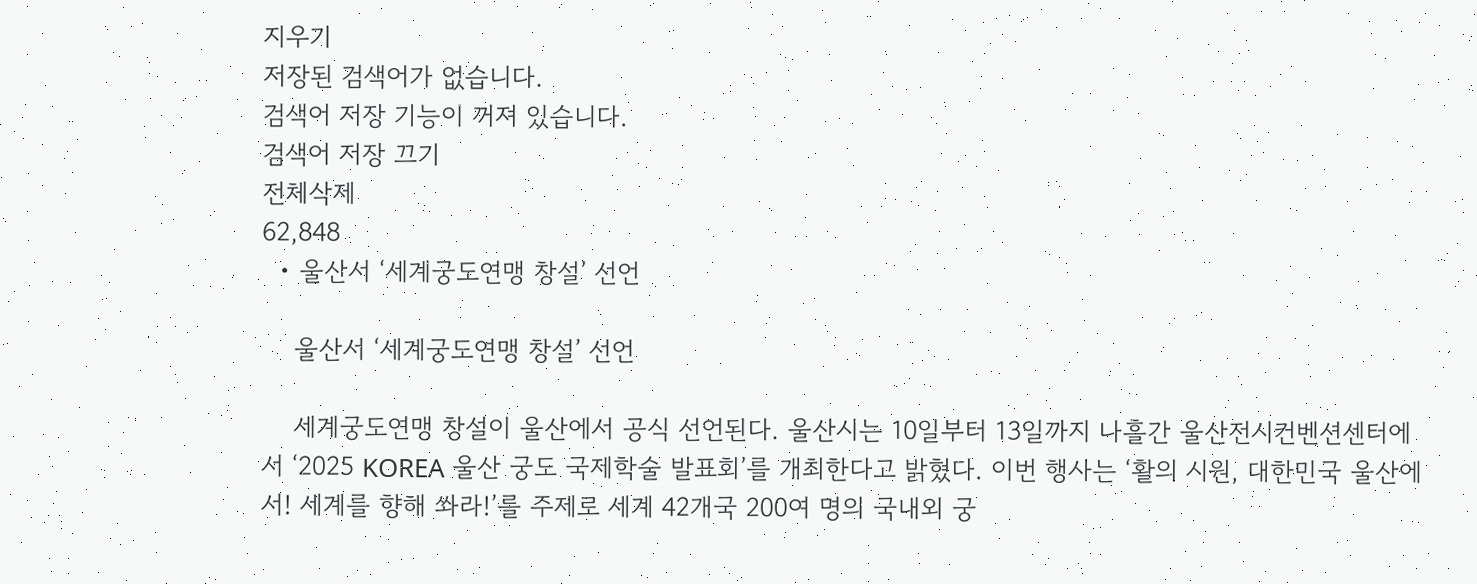지우기
저장된 검색어가 없습니다.
검색어 저장 기능이 꺼져 있습니다.
검색어 저장 끄기
전체삭제
62,848
  • 울산서 ‘세계궁도연맹 창설’ 선언

    울산서 ‘세계궁도연맹 창설’ 선언

    세계궁도연맹 창설이 울산에서 공식 선언된다. 울산시는 10일부터 13일까지 나흘간 울산전시컨벤션센터에서 ‘2025 KOREA 울산 궁도 국제학술 발표회’를 개최한다고 밝혔다. 이번 행사는 ‘활의 시원, 대한민국 울산에서! 세계를 향해 쏴라!’를 주제로 세계 42개국 200여 명의 국내외 궁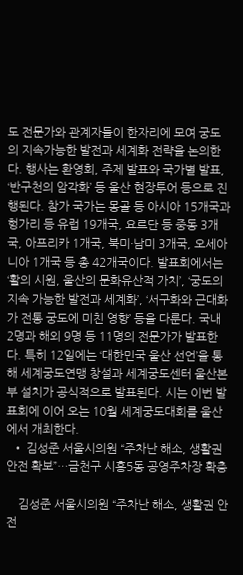도 전문가와 관계자들이 한자리에 모여 궁도의 지속가능한 발전과 세계화 전략을 논의한다. 행사는 환영회, 주제 발표와 국가별 발표, ‘반구천의 암각화’ 등 울산 현장투어 등으로 진행된다. 참가 국가는 몽골 등 아시아 15개국과 헝가리 등 유럽 19개국, 요르단 등 중동 3개국, 아프리카 1개국, 북미·남미 3개국, 오세아니아 1개국 등 총 42개국이다. 발표회에서는 ‘활의 시원, 울산의 문화유산적 가치’, ‘궁도의 지속 가능한 발전과 세계화’, ‘서구화와 근대화가 전통 궁도에 미친 영향’ 등을 다룬다. 국내 2명과 해외 9명 등 11명의 전문가가 발표한다. 특히 12일에는 ‘대한민국 울산 선언’을 통해 세계궁도연맹 창설과 세계궁도센터 울산본부 설치가 공식적으로 발표된다. 시는 이번 발표회에 이어 오는 10월 세계궁도대회를 울산에서 개최한다.
  • 김성준 서울시의원 “주차난 해소, 생활권 안전 확보”…금천구 시흥5동 공영주차장 확충

    김성준 서울시의원 “주차난 해소, 생활권 안전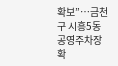확보”…금천구 시흥5동 공영주차장 확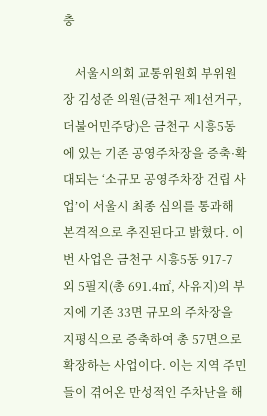충

    서울시의회 교통위원회 부위원장 김성준 의원(금천구 제1선거구, 더불어민주당)은 금천구 시흥5동에 있는 기존 공영주차장을 증축·확대되는 ‘소규모 공영주차장 건립 사업’이 서울시 최종 심의를 통과해 본격적으로 추진된다고 밝혔다. 이번 사업은 금천구 시흥5동 917-7 외 5필지(총 691.4㎡, 사유지)의 부지에 기존 33면 규모의 주차장을 지평식으로 증축하여 총 57면으로 확장하는 사업이다. 이는 지역 주민들이 겪어온 만성적인 주차난을 해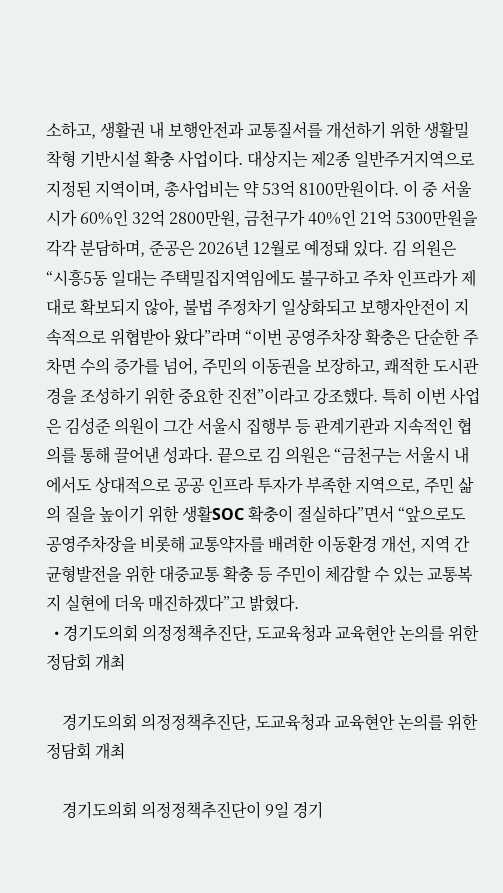소하고, 생활권 내 보행안전과 교통질서를 개선하기 위한 생활밀착형 기반시설 확충 사업이다. 대상지는 제2종 일반주거지역으로 지정된 지역이며, 총사업비는 약 53억 8100만원이다. 이 중 서울시가 60%인 32억 2800만원, 금천구가 40%인 21억 5300만원을 각각 분담하며, 준공은 2026년 12월로 예정돼 있다. 김 의원은 “시흥5동 일대는 주택밀집지역임에도 불구하고 주차 인프라가 제대로 확보되지 않아, 불법 주정차기 일상화되고 보행자안전이 지속적으로 위협받아 왔다”라며 “이번 공영주차장 확충은 단순한 주차면 수의 증가를 넘어, 주민의 이동권을 보장하고, 쾌적한 도시관경을 조성하기 위한 중요한 진전”이라고 강조했다. 특히 이번 사업은 김성준 의원이 그간 서울시 집행부 등 관계기관과 지속적인 협의를 통해 끌어낸 성과다. 끝으로 김 의원은 “금천구는 서울시 내에서도 상대적으로 공공 인프라 투자가 부족한 지역으로, 주민 삶의 질을 높이기 위한 생활SOC 확충이 절실하다”면서 “앞으로도 공영주차장을 비롯해 교통약자를 배려한 이동환경 개선, 지역 간 균형발전을 위한 대중교통 확충 등 주민이 체감할 수 있는 교통복지 실현에 더욱 매진하겠다”고 밝혔다.
  • 경기도의회 의정정책추진단, 도교육청과 교육현안 논의를 위한 정담회 개최

    경기도의회 의정정책추진단, 도교육청과 교육현안 논의를 위한 정담회 개최

    경기도의회 의정정책추진단이 9일 경기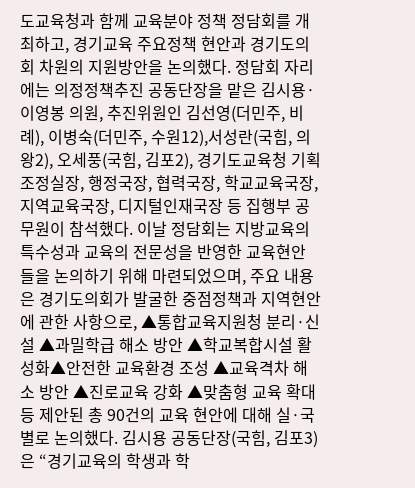도교육청과 함께 교육분야 정책 정담회를 개최하고, 경기교육 주요정책 현안과 경기도의회 차원의 지원방안을 논의했다. 정담회 자리에는 의정정책추진 공동단장을 맡은 김시용·이영봉 의원, 추진위원인 김선영(더민주, 비례), 이병숙(더민주, 수원12),서성란(국힘, 의왕2), 오세풍(국힘, 김포2), 경기도교육청 기획조정실장, 행정국장, 협력국장, 학교교육국장, 지역교육국장, 디지털인재국장 등 집행부 공무원이 참석했다. 이날 정담회는 지방교육의 특수성과 교육의 전문성을 반영한 교육현안 들을 논의하기 위해 마련되었으며, 주요 내용은 경기도의회가 발굴한 중점정책과 지역현안에 관한 사항으로, ▲통합교육지원청 분리·신설 ▲과밀학급 해소 방안 ▲학교복합시설 활성화▲안전한 교육환경 조성 ▲교육격차 해소 방안 ▲진로교육 강화 ▲맞춤형 교육 확대 등 제안된 총 90건의 교육 현안에 대해 실·국 별로 논의했다. 김시용 공동단장(국힘, 김포3)은 “경기교육의 학생과 학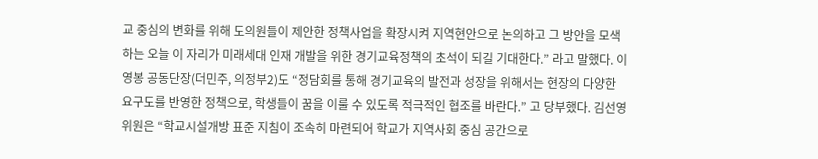교 중심의 변화를 위해 도의원들이 제안한 정책사업을 확장시켜 지역현안으로 논의하고 그 방안을 모색하는 오늘 이 자리가 미래세대 인재 개발을 위한 경기교육정책의 초석이 되길 기대한다.” 라고 말했다. 이영봉 공동단장(더민주, 의정부2)도 “정담회를 통해 경기교육의 발전과 성장을 위해서는 현장의 다양한 요구도를 반영한 정책으로, 학생들이 꿈을 이룰 수 있도록 적극적인 협조를 바란다.” 고 당부했다. 김선영 위원은 “학교시설개방 표준 지침이 조속히 마련되어 학교가 지역사회 중심 공간으로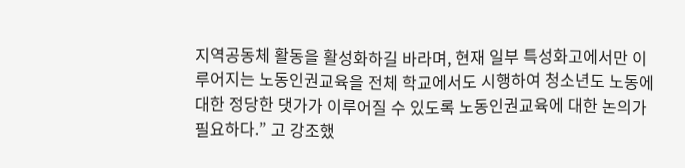지역공동체 활동을 활성화하길 바라며, 현재 일부 특성화고에서만 이루어지는 노동인권교육을 전체 학교에서도 시행하여 청소년도 노동에 대한 정당한 댓가가 이루어질 수 있도록 노동인권교육에 대한 논의가 필요하다.” 고 강조했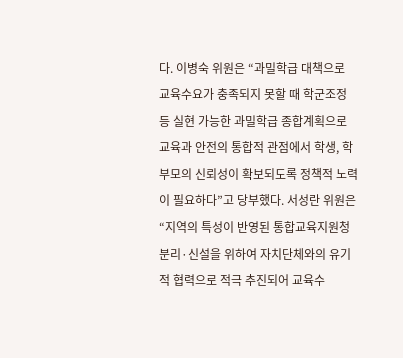다. 이병숙 위원은 “과밀학급 대책으로 교육수요가 충족되지 못할 때 학군조정 등 실현 가능한 과밀학급 종합계획으로 교육과 안전의 통합적 관점에서 학생, 학부모의 신뢰성이 확보되도록 정책적 노력이 필요하다”고 당부했다. 서성란 위원은 “지역의 특성이 반영된 통합교육지원청 분리·신설을 위하여 자치단체와의 유기적 협력으로 적극 추진되어 교육수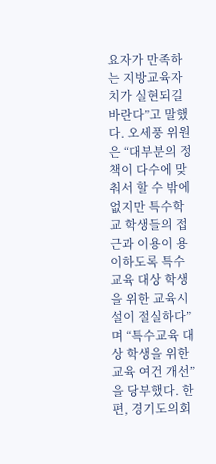요자가 만족하는 지방교육자치가 실현되길 바란다”고 말했다. 오세풍 위원은 “대부분의 정책이 다수에 맞춰서 할 수 밖에 없지만 특수학교 학생들의 접근과 이용이 용이하도록 특수교육 대상 학생을 위한 교육시설이 절실하다”며 “특수교육 대상 학생을 위한 교육 여건 개선”을 당부했다. 한편, 경기도의회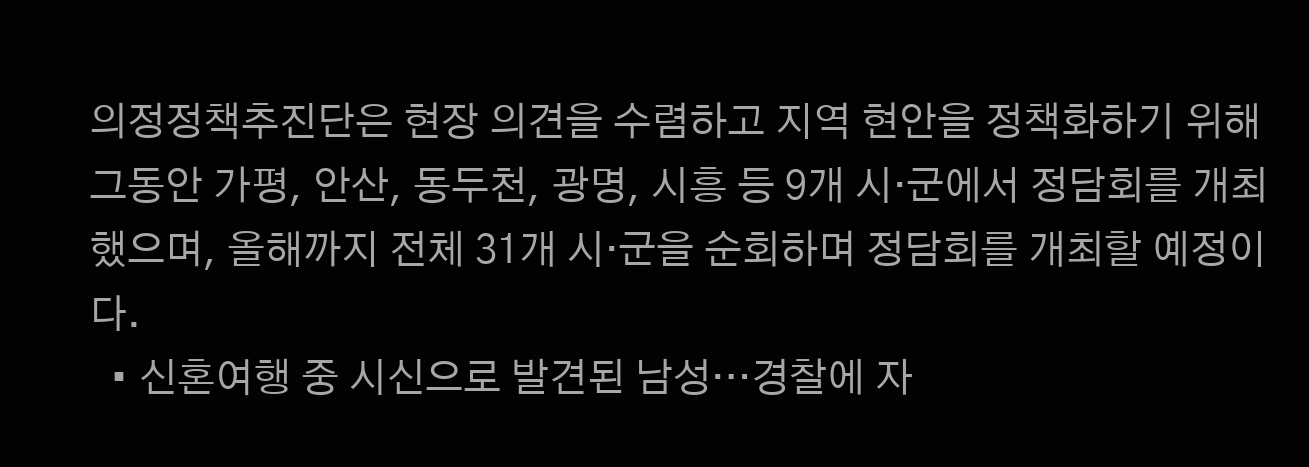의정정책추진단은 현장 의견을 수렴하고 지역 현안을 정책화하기 위해 그동안 가평, 안산, 동두천, 광명, 시흥 등 9개 시·군에서 정담회를 개최했으며, 올해까지 전체 31개 시·군을 순회하며 정담회를 개최할 예정이다.
  • 신혼여행 중 시신으로 발견된 남성…경찰에 자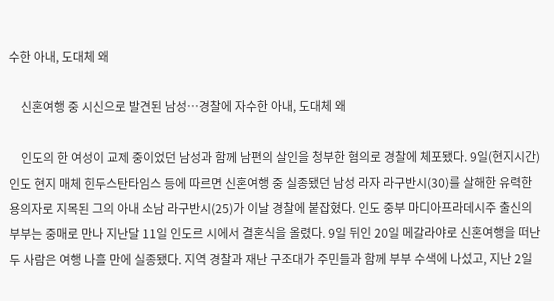수한 아내, 도대체 왜

    신혼여행 중 시신으로 발견된 남성…경찰에 자수한 아내, 도대체 왜

    인도의 한 여성이 교제 중이었던 남성과 함께 남편의 살인을 청부한 혐의로 경찰에 체포됐다. 9일(현지시간) 인도 현지 매체 힌두스탄타임스 등에 따르면 신혼여행 중 실종됐던 남성 라자 라구반시(30)를 살해한 유력한 용의자로 지목된 그의 아내 소남 라구반시(25)가 이날 경찰에 붙잡혔다. 인도 중부 마디아프라데시주 출신의 부부는 중매로 만나 지난달 11일 인도르 시에서 결혼식을 올렸다. 9일 뒤인 20일 메갈라야로 신혼여행을 떠난 두 사람은 여행 나흘 만에 실종됐다. 지역 경찰과 재난 구조대가 주민들과 함께 부부 수색에 나섰고, 지난 2일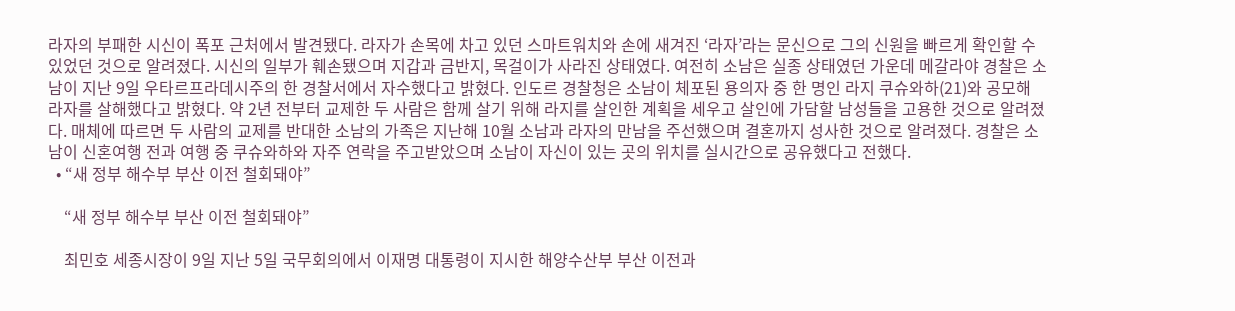라자의 부패한 시신이 폭포 근처에서 발견됐다. 라자가 손목에 차고 있던 스마트워치와 손에 새겨진 ‘라자’라는 문신으로 그의 신원을 빠르게 확인할 수 있었던 것으로 알려졌다. 시신의 일부가 훼손됐으며 지갑과 금반지, 목걸이가 사라진 상태였다. 여전히 소남은 실종 상태였던 가운데 메갈라야 경찰은 소남이 지난 9일 우타르프라데시주의 한 경찰서에서 자수했다고 밝혔다. 인도르 경찰청은 소남이 체포된 용의자 중 한 명인 라지 쿠슈와하(21)와 공모해 라자를 살해했다고 밝혔다. 약 2년 전부터 교제한 두 사람은 함께 살기 위해 라지를 살인한 계획을 세우고 살인에 가담할 남성들을 고용한 것으로 알려졌다. 매체에 따르면 두 사람의 교제를 반대한 소남의 가족은 지난해 10월 소남과 라자의 만남을 주선했으며 결혼까지 성사한 것으로 알려졌다. 경찰은 소남이 신혼여행 전과 여행 중 쿠슈와하와 자주 연락을 주고받았으며 소남이 자신이 있는 곳의 위치를 실시간으로 공유했다고 전했다.
  • “새 정부 해수부 부산 이전 철회돼야”

    “새 정부 해수부 부산 이전 철회돼야”

    최민호 세종시장이 9일 지난 5일 국무회의에서 이재명 대통령이 지시한 해양수산부 부산 이전과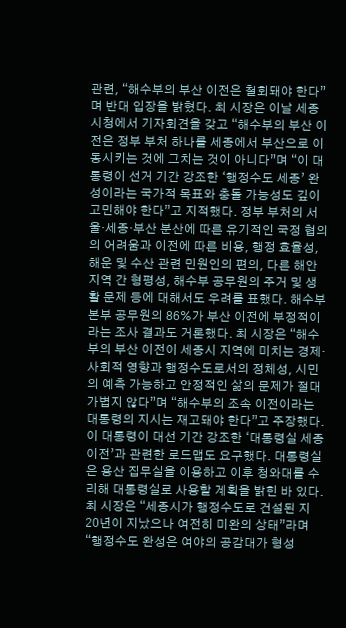관련, “해수부의 부산 이전은 철회돼야 한다”며 반대 입장을 밝혔다. 최 시장은 이날 세종시청에서 기자회견을 갖고 “해수부의 부산 이전은 정부 부처 하나를 세종에서 부산으로 이동시키는 것에 그치는 것이 아니다”며 “이 대통령이 선거 기간 강조한 ‘행정수도 세종’ 완성이라는 국가적 목표와 충돌 가능성도 깊이 고민해야 한다”고 지적했다. 정부 부처의 서울·세종·부산 분산에 따른 유기적인 국정 협의의 어려움과 이전에 따른 비용, 행정 효율성, 해운 및 수산 관련 민원인의 편의, 다른 해안 지역 간 형평성, 해수부 공무원의 주거 및 생활 문제 등에 대해서도 우려를 표했다. 해수부 본부 공무원의 86%가 부산 이전에 부정적이라는 조사 결과도 거론했다. 최 시장은 “해수부의 부산 이전이 세종시 지역에 미치는 경제·사회적 영향과 행정수도로서의 정체성, 시민의 예측 가능하고 안정적인 삶의 문제가 절대 가볍지 않다”며 “해수부의 조속 이전이라는 대통령의 지시는 재고돼야 한다”고 주장했다. 이 대통령이 대선 기간 강조한 ‘대통령실 세종 이전’과 관련한 로드맵도 요구했다. 대통령실은 용산 집무실을 이용하고 이후 청와대를 수리해 대통령실로 사용할 계획을 밝힌 바 있다. 최 시장은 “세종시가 행정수도로 건설된 지 20년이 지났으나 여전히 미완의 상태”라며 “행정수도 완성은 여야의 공감대가 형성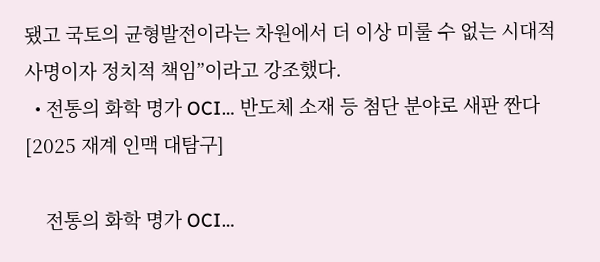됐고 국토의 균형발전이라는 차원에서 더 이상 미룰 수 없는 시대적 사명이자 정치적 책임”이라고 강조했다.
  • 전통의 화학 명가 OCI… 반도체 소재 등 첨단 분야로 새판 짠다[2025 재계 인맥 대탐구]

    전통의 화학 명가 OCI…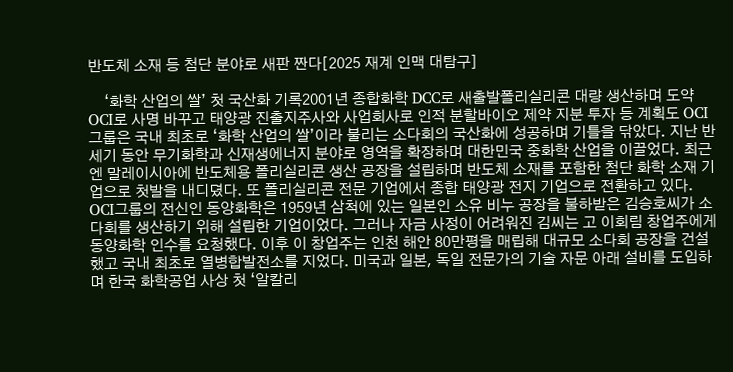반도체 소재 등 첨단 분야로 새판 짠다[2025 재계 인맥 대탐구]

    ‘화학 산업의 쌀’ 첫 국산화 기록2001년 종합화학 DCC로 새출발폴리실리콘 대량 생산하며 도약OCI로 사명 바꾸고 태양광 진출지주사와 사업회사로 인적 분할바이오 제약 지분 투자 등 계획도 OCI그룹은 국내 최초로 ‘화학 산업의 쌀’이라 불리는 소다회의 국산화에 성공하며 기틀을 닦았다. 지난 반세기 동안 무기화학과 신재생에너지 분야로 영역을 확장하며 대한민국 중화학 산업을 이끌었다. 최근엔 말레이시아에 반도체용 폴리실리콘 생산 공장을 설립하며 반도체 소재를 포함한 첨단 화학 소재 기업으로 첫발을 내디뎠다. 또 폴리실리콘 전문 기업에서 종합 태양광 전지 기업으로 전환하고 있다. OCI그룹의 전신인 동양화학은 1959년 삼척에 있는 일본인 소유 비누 공장을 불하받은 김승호씨가 소다회를 생산하기 위해 설립한 기업이었다. 그러나 자금 사정이 어려워진 김씨는 고 이회림 창업주에게 동양화학 인수를 요청했다. 이후 이 창업주는 인천 해안 80만평을 매립해 대규모 소다회 공장을 건설했고 국내 최초로 열병합발전소를 지었다. 미국과 일본, 독일 전문가의 기술 자문 아래 설비를 도입하며 한국 화학공업 사상 첫 ‘알칼리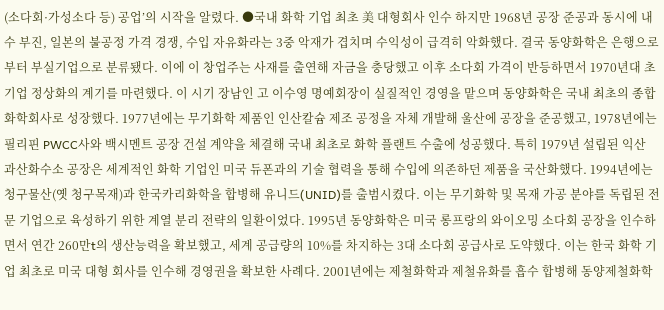(소다회·가성소다 등) 공업’의 시작을 알렸다. ●국내 화학 기업 최초 美 대형회사 인수 하지만 1968년 공장 준공과 동시에 내수 부진, 일본의 불공정 가격 경쟁, 수입 자유화라는 3중 악재가 겹치며 수익성이 급격히 악화했다. 결국 동양화학은 은행으로부터 부실기업으로 분류됐다. 이에 이 창업주는 사재를 출연해 자금을 충당했고 이후 소다회 가격이 반등하면서 1970년대 초 기업 정상화의 계기를 마련했다. 이 시기 장남인 고 이수영 명예회장이 실질적인 경영을 맡으며 동양화학은 국내 최초의 종합화학회사로 성장했다. 1977년에는 무기화학 제품인 인산칼슘 제조 공정을 자체 개발해 울산에 공장을 준공했고, 1978년에는 필리핀 PWCC사와 백시멘트 공장 건설 계약을 체결해 국내 최초로 화학 플랜트 수출에 성공했다. 특히 1979년 설립된 익산 과산화수소 공장은 세계적인 화학 기업인 미국 듀폰과의 기술 협력을 통해 수입에 의존하던 제품을 국산화했다. 1994년에는 청구물산(옛 청구목재)과 한국카리화학을 합병해 유니드(UNID)를 출범시켰다. 이는 무기화학 및 목재 가공 분야를 독립된 전문 기업으로 육성하기 위한 계열 분리 전략의 일환이었다. 1995년 동양화학은 미국 롱프랑의 와이오밍 소다회 공장을 인수하면서 연간 260만t의 생산능력을 확보했고, 세계 공급량의 10%를 차지하는 3대 소다회 공급사로 도약했다. 이는 한국 화학 기업 최초로 미국 대형 회사를 인수해 경영권을 확보한 사례다. 2001년에는 제철화학과 제철유화를 흡수 합병해 동양제철화학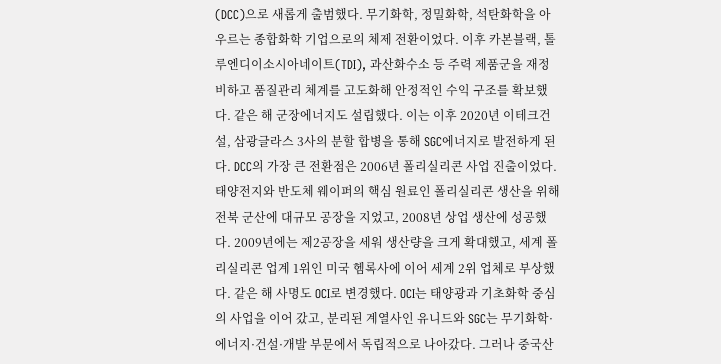(DCC)으로 새롭게 출범했다. 무기화학, 정밀화학, 석탄화학을 아우르는 종합화학 기업으로의 체제 전환이었다. 이후 카본블랙, 톨루엔디이소시아네이트(TDI), 과산화수소 등 주력 제품군을 재정비하고 품질관리 체계를 고도화해 안정적인 수익 구조를 확보했다. 같은 해 군장에너지도 설립했다. 이는 이후 2020년 이테크건설, 삼광글라스 3사의 분할 합병을 통해 SGC에너지로 발전하게 된다. DCC의 가장 큰 전환점은 2006년 폴리실리콘 사업 진출이었다. 태양전지와 반도체 웨이퍼의 핵심 원료인 폴리실리콘 생산을 위해 전북 군산에 대규모 공장을 지었고, 2008년 상업 생산에 성공했다. 2009년에는 제2공장을 세워 생산량을 크게 확대했고, 세계 폴리실리콘 업계 1위인 미국 헴록사에 이어 세계 2위 업체로 부상했다. 같은 해 사명도 OCI로 변경했다. OCI는 태양광과 기초화학 중심의 사업을 이어 갔고, 분리된 계열사인 유니드와 SGC는 무기화학·에너지·건설·개발 부문에서 독립적으로 나아갔다. 그러나 중국산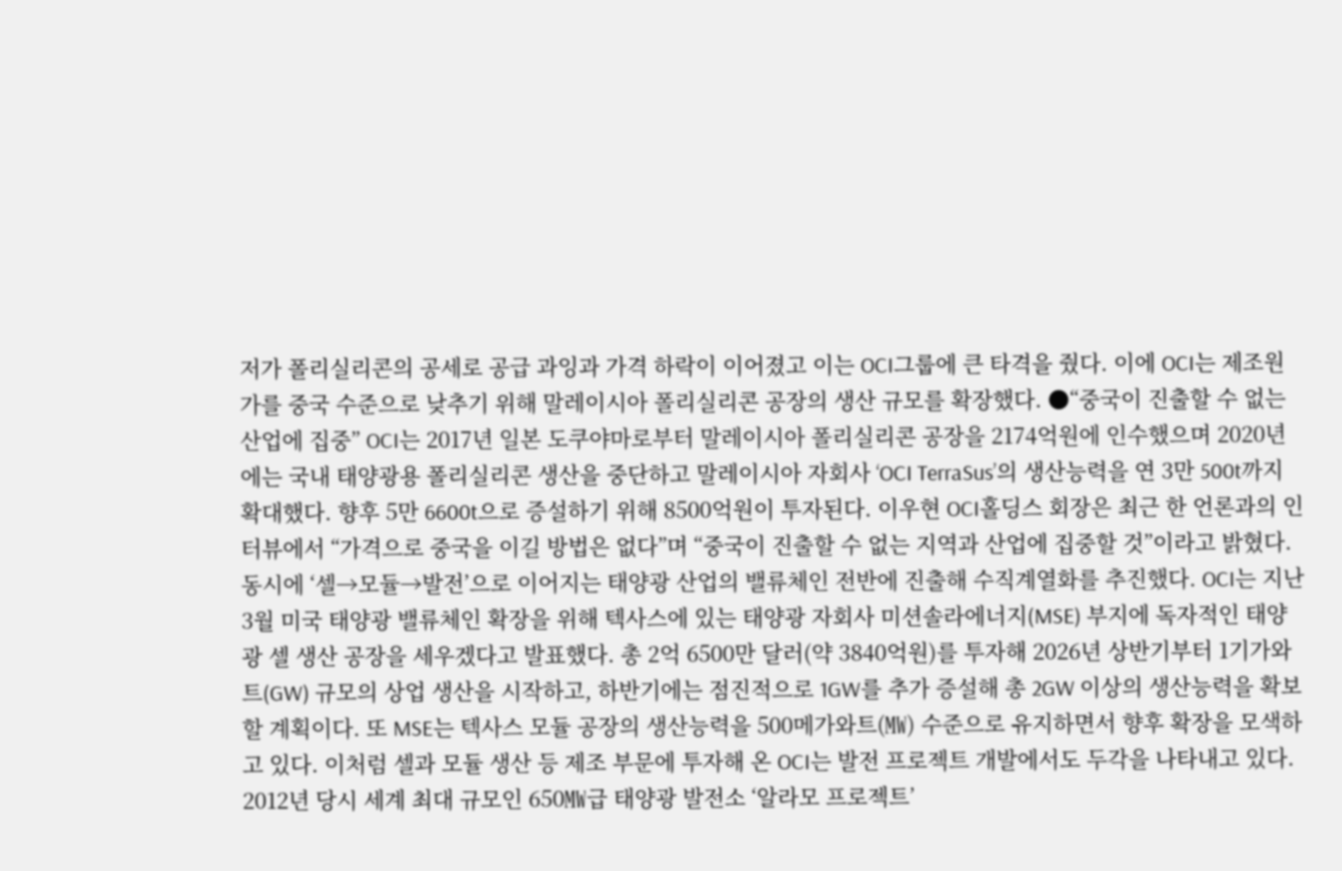저가 폴리실리콘의 공세로 공급 과잉과 가격 하락이 이어졌고 이는 OCI그룹에 큰 타격을 줬다. 이에 OCI는 제조원가를 중국 수준으로 낮추기 위해 말레이시아 폴리실리콘 공장의 생산 규모를 확장했다. ●“중국이 진출할 수 없는 산업에 집중” OCI는 2017년 일본 도쿠야마로부터 말레이시아 폴리실리콘 공장을 2174억원에 인수했으며 2020년에는 국내 태양광용 폴리실리콘 생산을 중단하고 말레이시아 자회사 ‘OCI TerraSus’의 생산능력을 연 3만 500t까지 확대했다. 향후 5만 6600t으로 증설하기 위해 8500억원이 투자된다. 이우현 OCI홀딩스 회장은 최근 한 언론과의 인터뷰에서 “가격으로 중국을 이길 방법은 없다”며 “중국이 진출할 수 없는 지역과 산업에 집중할 것”이라고 밝혔다. 동시에 ‘셀→모듈→발전’으로 이어지는 태양광 산업의 밸류체인 전반에 진출해 수직계열화를 추진했다. OCI는 지난 3월 미국 태양광 밸류체인 확장을 위해 텍사스에 있는 태양광 자회사 미션솔라에너지(MSE) 부지에 독자적인 태양광 셀 생산 공장을 세우겠다고 발표했다. 총 2억 6500만 달러(약 3840억원)를 투자해 2026년 상반기부터 1기가와트(GW) 규모의 상업 생산을 시작하고, 하반기에는 점진적으로 1GW를 추가 증설해 총 2GW 이상의 생산능력을 확보할 계획이다. 또 MSE는 텍사스 모듈 공장의 생산능력을 500메가와트(㎿) 수준으로 유지하면서 향후 확장을 모색하고 있다. 이처럼 셀과 모듈 생산 등 제조 부문에 투자해 온 OCI는 발전 프로젝트 개발에서도 두각을 나타내고 있다. 2012년 당시 세계 최대 규모인 650㎿급 태양광 발전소 ‘알라모 프로젝트’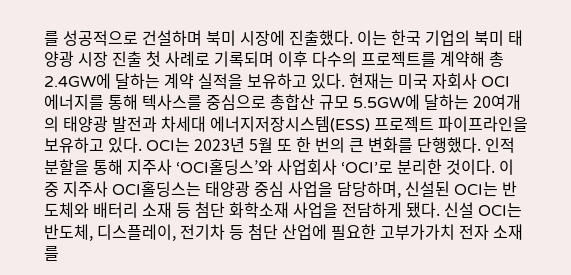를 성공적으로 건설하며 북미 시장에 진출했다. 이는 한국 기업의 북미 태양광 시장 진출 첫 사례로 기록되며 이후 다수의 프로젝트를 계약해 총 2.4GW에 달하는 계약 실적을 보유하고 있다. 현재는 미국 자회사 OCI 에너지를 통해 텍사스를 중심으로 총합산 규모 5.5GW에 달하는 20여개의 태양광 발전과 차세대 에너지저장시스템(ESS) 프로젝트 파이프라인을 보유하고 있다. OCI는 2023년 5월 또 한 번의 큰 변화를 단행했다. 인적 분할을 통해 지주사 ‘OCI홀딩스’와 사업회사 ‘OCI’로 분리한 것이다. 이 중 지주사 OCI홀딩스는 태양광 중심 사업을 담당하며, 신설된 OCI는 반도체와 배터리 소재 등 첨단 화학소재 사업을 전담하게 됐다. 신설 OCI는 반도체, 디스플레이, 전기차 등 첨단 산업에 필요한 고부가가치 전자 소재를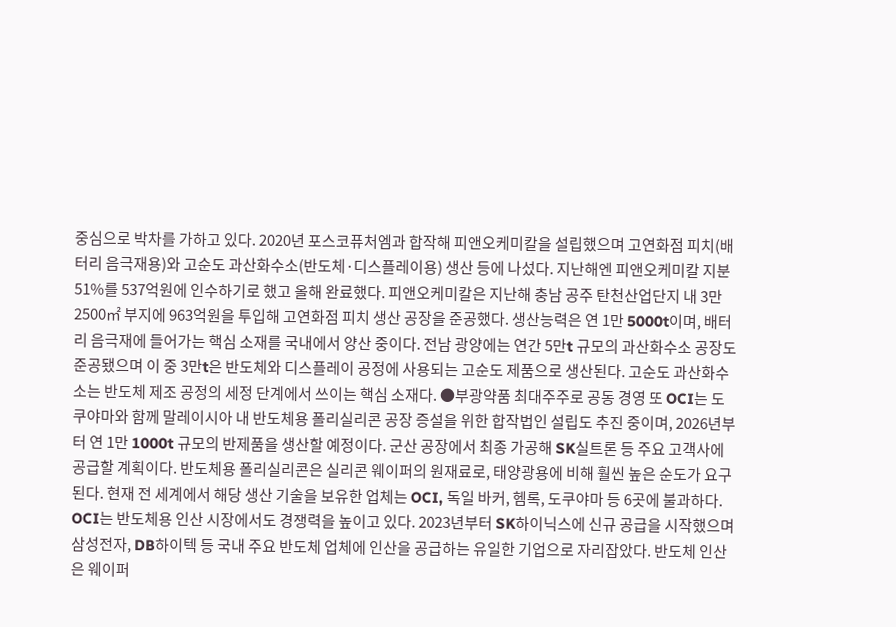중심으로 박차를 가하고 있다. 2020년 포스코퓨처엠과 합작해 피앤오케미칼을 설립했으며 고연화점 피치(배터리 음극재용)와 고순도 과산화수소(반도체·디스플레이용) 생산 등에 나섰다. 지난해엔 피앤오케미칼 지분 51%를 537억원에 인수하기로 했고 올해 완료했다. 피앤오케미칼은 지난해 충남 공주 탄천산업단지 내 3만 2500㎡ 부지에 963억원을 투입해 고연화점 피치 생산 공장을 준공했다. 생산능력은 연 1만 5000t이며, 배터리 음극재에 들어가는 핵심 소재를 국내에서 양산 중이다. 전남 광양에는 연간 5만t 규모의 과산화수소 공장도 준공됐으며 이 중 3만t은 반도체와 디스플레이 공정에 사용되는 고순도 제품으로 생산된다. 고순도 과산화수소는 반도체 제조 공정의 세정 단계에서 쓰이는 핵심 소재다. ●부광약품 최대주주로 공동 경영 또 OCI는 도쿠야마와 함께 말레이시아 내 반도체용 폴리실리콘 공장 증설을 위한 합작법인 설립도 추진 중이며, 2026년부터 연 1만 1000t 규모의 반제품을 생산할 예정이다. 군산 공장에서 최종 가공해 SK실트론 등 주요 고객사에 공급할 계획이다. 반도체용 폴리실리콘은 실리콘 웨이퍼의 원재료로, 태양광용에 비해 훨씬 높은 순도가 요구된다. 현재 전 세계에서 해당 생산 기술을 보유한 업체는 OCI, 독일 바커, 헴록, 도쿠야마 등 6곳에 불과하다. OCI는 반도체용 인산 시장에서도 경쟁력을 높이고 있다. 2023년부터 SK하이닉스에 신규 공급을 시작했으며 삼성전자, DB하이텍 등 국내 주요 반도체 업체에 인산을 공급하는 유일한 기업으로 자리잡았다. 반도체 인산은 웨이퍼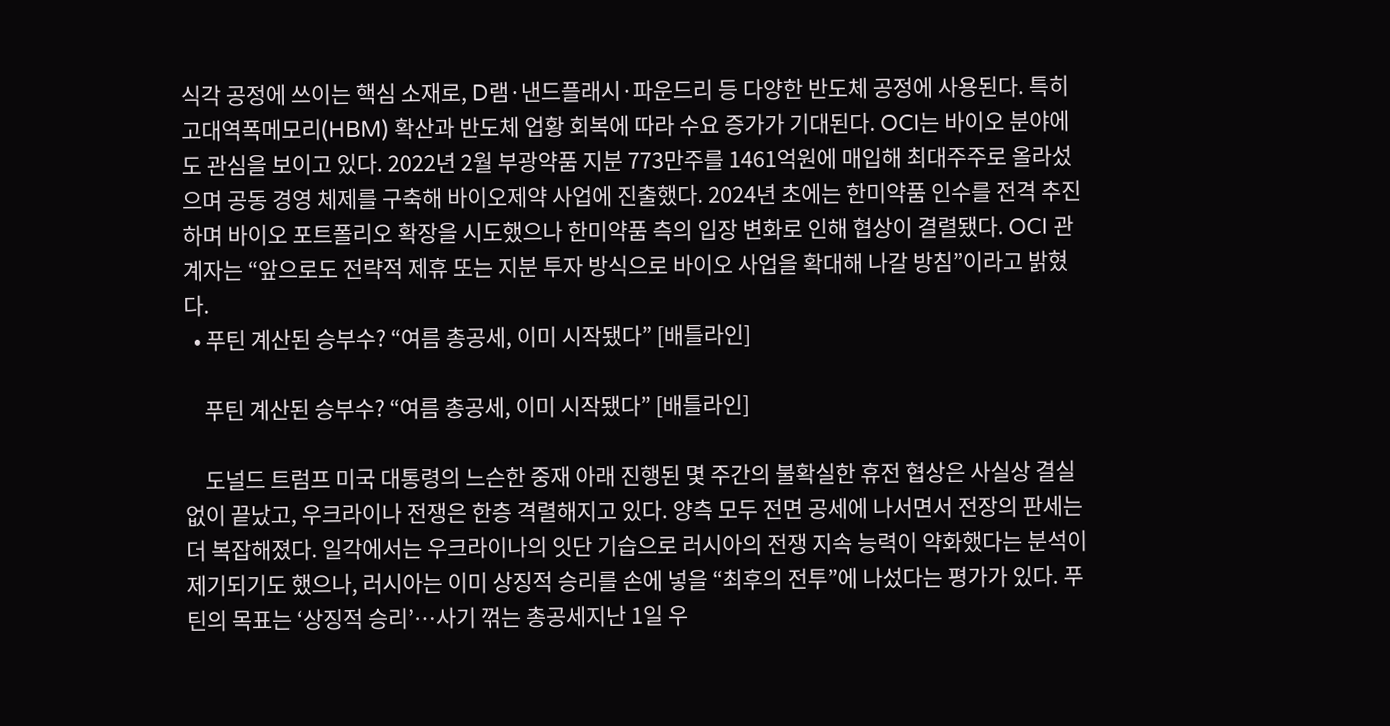식각 공정에 쓰이는 핵심 소재로, D램·낸드플래시·파운드리 등 다양한 반도체 공정에 사용된다. 특히 고대역폭메모리(HBM) 확산과 반도체 업황 회복에 따라 수요 증가가 기대된다. OCI는 바이오 분야에도 관심을 보이고 있다. 2022년 2월 부광약품 지분 773만주를 1461억원에 매입해 최대주주로 올라섰으며 공동 경영 체제를 구축해 바이오제약 사업에 진출했다. 2024년 초에는 한미약품 인수를 전격 추진하며 바이오 포트폴리오 확장을 시도했으나 한미약품 측의 입장 변화로 인해 협상이 결렬됐다. OCI 관계자는 “앞으로도 전략적 제휴 또는 지분 투자 방식으로 바이오 사업을 확대해 나갈 방침”이라고 밝혔다.
  • 푸틴 계산된 승부수? “여름 총공세, 이미 시작됐다” [배틀라인]

    푸틴 계산된 승부수? “여름 총공세, 이미 시작됐다” [배틀라인]

    도널드 트럼프 미국 대통령의 느슨한 중재 아래 진행된 몇 주간의 불확실한 휴전 협상은 사실상 결실 없이 끝났고, 우크라이나 전쟁은 한층 격렬해지고 있다. 양측 모두 전면 공세에 나서면서 전장의 판세는 더 복잡해졌다. 일각에서는 우크라이나의 잇단 기습으로 러시아의 전쟁 지속 능력이 약화했다는 분석이 제기되기도 했으나, 러시아는 이미 상징적 승리를 손에 넣을 “최후의 전투”에 나섰다는 평가가 있다. 푸틴의 목표는 ‘상징적 승리’…사기 꺾는 총공세지난 1일 우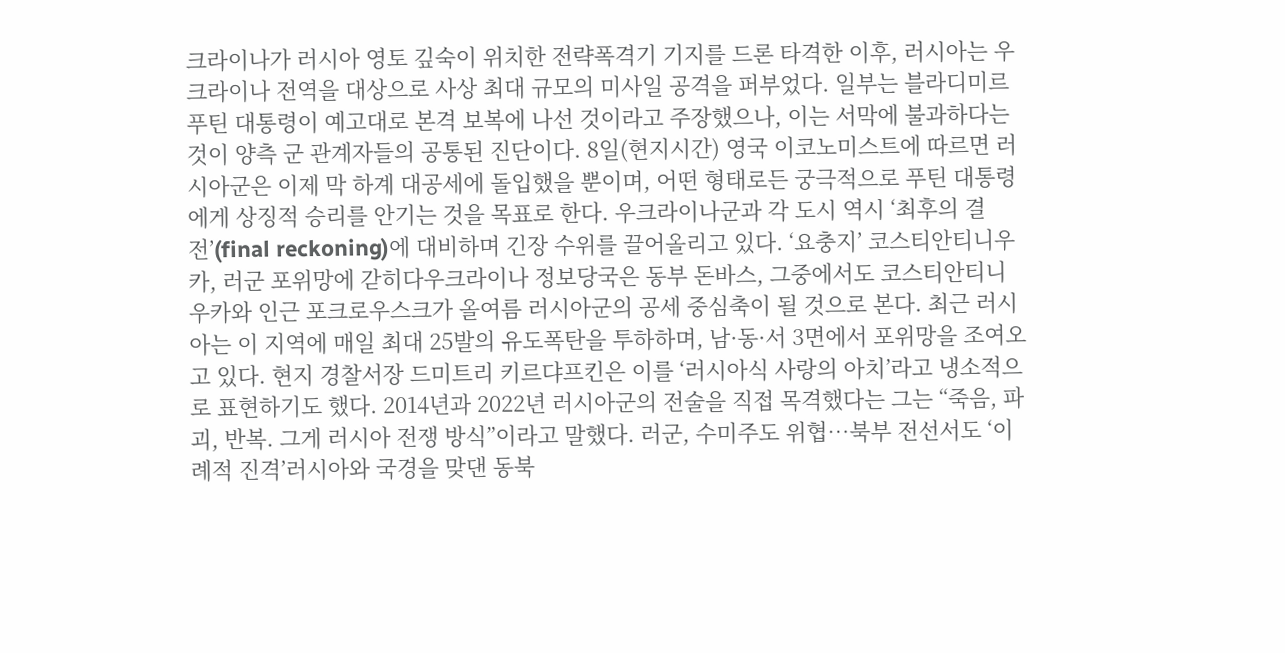크라이나가 러시아 영토 깊숙이 위치한 전략폭격기 기지를 드론 타격한 이후, 러시아는 우크라이나 전역을 대상으로 사상 최대 규모의 미사일 공격을 퍼부었다. 일부는 블라디미르 푸틴 대통령이 예고대로 본격 보복에 나선 것이라고 주장했으나, 이는 서막에 불과하다는 것이 양측 군 관계자들의 공통된 진단이다. 8일(현지시간) 영국 이코노미스트에 따르면 러시아군은 이제 막 하계 대공세에 돌입했을 뿐이며, 어떤 형태로든 궁극적으로 푸틴 대통령에게 상징적 승리를 안기는 것을 목표로 한다. 우크라이나군과 각 도시 역시 ‘최후의 결전’(final reckoning)에 대비하며 긴장 수위를 끌어올리고 있다. ‘요충지’ 코스티안티니우카, 러군 포위망에 갇히다우크라이나 정보당국은 동부 돈바스, 그중에서도 코스티안티니우카와 인근 포크로우스크가 올여름 러시아군의 공세 중심축이 될 것으로 본다. 최근 러시아는 이 지역에 매일 최대 25발의 유도폭탄을 투하하며, 남·동·서 3면에서 포위망을 조여오고 있다. 현지 경찰서장 드미트리 키르댜프킨은 이를 ‘러시아식 사랑의 아치’라고 냉소적으로 표현하기도 했다. 2014년과 2022년 러시아군의 전술을 직접 목격했다는 그는 “죽음, 파괴, 반복. 그게 러시아 전쟁 방식”이라고 말했다. 러군, 수미주도 위협…북부 전선서도 ‘이례적 진격’러시아와 국경을 맞댄 동북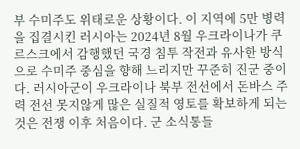부 수미주도 위태로운 상황이다. 이 지역에 5만 병력을 집결시킨 러시아는 2024년 8월 우크라이나가 쿠르스크에서 감행했던 국경 침투 작전과 유사한 방식으로 수미주 중심을 향해 느리지만 꾸준히 진군 중이다. 러시아군이 우크라이나 북부 전선에서 돈바스 주력 전선 못지않게 많은 실질적 영토를 확보하게 되는 것은 전쟁 이후 처음이다. 군 소식통들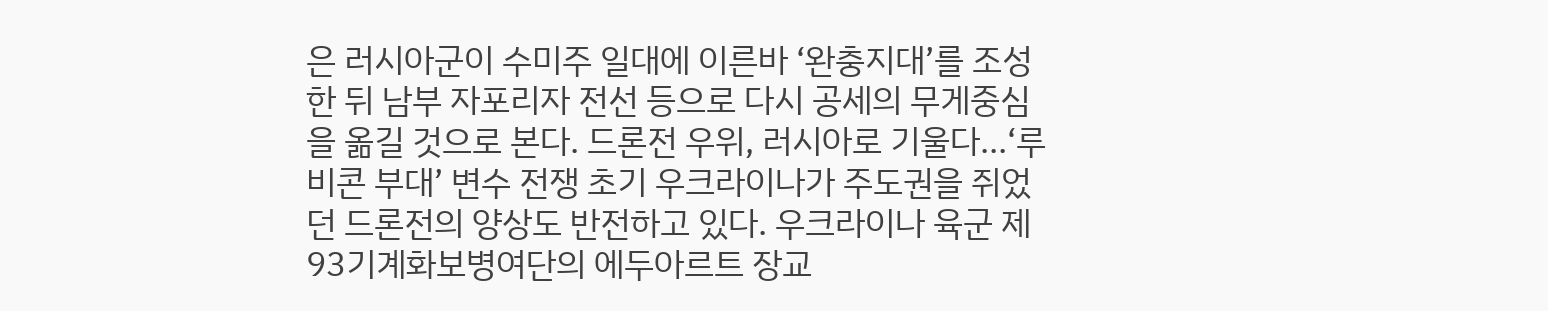은 러시아군이 수미주 일대에 이른바 ‘완충지대’를 조성한 뒤 남부 자포리자 전선 등으로 다시 공세의 무게중심을 옮길 것으로 본다. 드론전 우위, 러시아로 기울다…‘루비콘 부대’ 변수 전쟁 초기 우크라이나가 주도권을 쥐었던 드론전의 양상도 반전하고 있다. 우크라이나 육군 제93기계화보병여단의 에두아르트 장교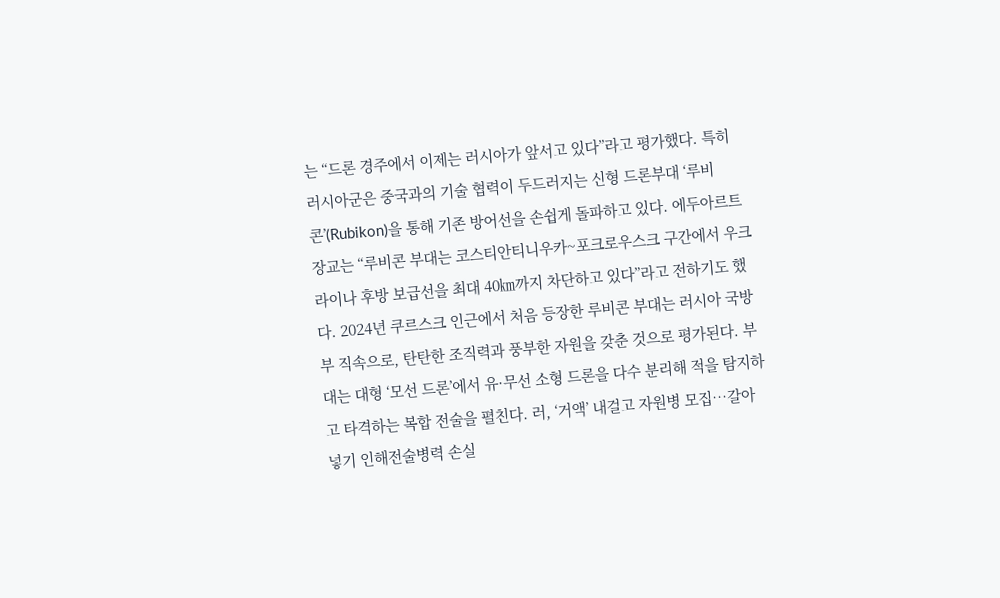는 “드론 경주에서 이제는 러시아가 앞서고 있다”라고 평가했다. 특히 러시아군은 중국과의 기술 협력이 두드러지는 신형 드론부대 ‘루비콘’(Rubikon)을 통해 기존 방어선을 손쉽게 돌파하고 있다. 에두아르트 장교는 “루비콘 부대는 코스티안티니우카~포크로우스크 구간에서 우크라이나 후방 보급선을 최대 40㎞까지 차단하고 있다”라고 전하기도 했다. 2024년 쿠르스크 인근에서 처음 등장한 루비콘 부대는 러시아 국방부 직속으로, 탄탄한 조직력과 풍부한 자원을 갖춘 것으로 평가된다. 부대는 대형 ‘모선 드론’에서 유·무선 소형 드론을 다수 분리해 적을 탐지하고 타격하는 복합 전술을 펼친다. 러, ‘거액’ 내걸고 자원병 모집…갈아넣기 인해전술병력 손실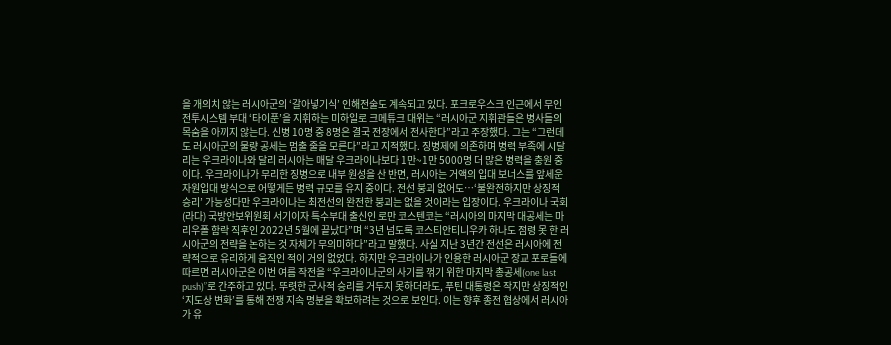을 개의치 않는 러시아군의 ‘갈아넣기식’ 인해전술도 계속되고 있다. 포크로우스크 인근에서 무인 전투시스템 부대 ‘타이푼’을 지휘하는 미하일로 크메튜크 대위는 “러시아군 지휘관들은 병사들의 목숨을 아끼지 않는다. 신병 10명 중 8명은 결국 전장에서 전사한다”라고 주장했다. 그는 “그런데도 러시아군의 물량 공세는 멈출 줄을 모른다”라고 지적했다. 징병제에 의존하며 병력 부족에 시달리는 우크라이나와 달리 러시아는 매달 우크라이나보다 1만~1만 5000명 더 많은 병력을 충원 중이다. 우크라이나가 무리한 징병으로 내부 원성을 산 반면, 러시아는 거액의 입대 보너스를 앞세운 자원입대 방식으로 어떻게든 병력 규모를 유지 중이다. 전선 붕괴 없어도…‘불완전하지만 상징적 승리’ 가능성다만 우크라이나는 최전선의 완전한 붕괴는 없을 것이라는 입장이다. 우크라이나 국회(라다) 국방안보위원회 서기이자 특수부대 출신인 로만 코스텐코는 “러시아의 마지막 대공세는 마리우폴 함락 직후인 2022년 5월에 끝났다”며 “3년 넘도록 코스티안티니우카 하나도 점령 못 한 러시아군의 전략을 논하는 것 자체가 무의미하다”라고 말했다. 사실 지난 3년간 전선은 러시아에 전략적으로 유리하게 움직인 적이 거의 없었다. 하지만 우크라이나가 인용한 러시아군 장교 포로들에 따르면 러시아군은 이번 여름 작전을 “우크라이나군의 사기를 꺾기 위한 마지막 총공세(one last push)”로 간주하고 있다. 뚜렷한 군사적 승리를 거두지 못하더라도, 푸틴 대통령은 작지만 상징적인 ‘지도상 변화’를 통해 전쟁 지속 명분을 확보하려는 것으로 보인다. 이는 향후 종전 협상에서 러시아가 유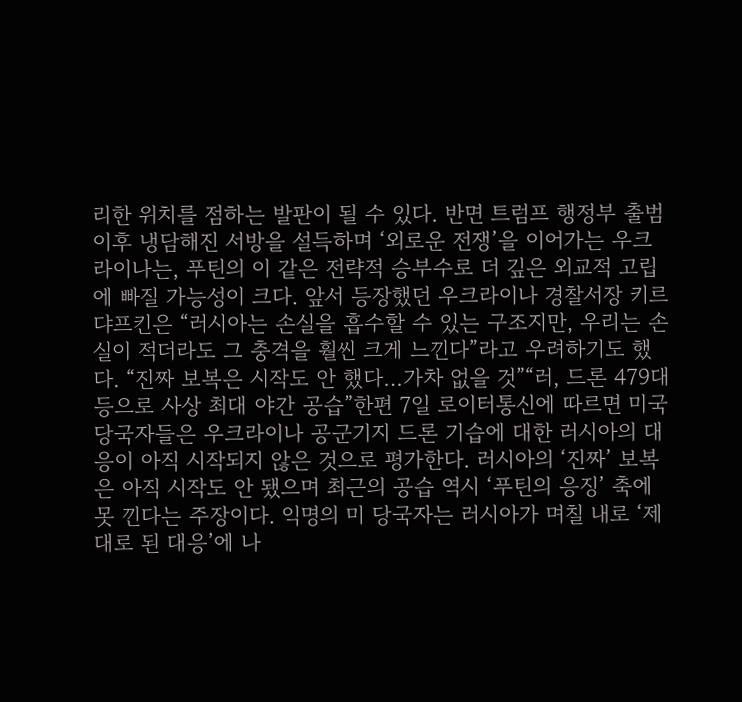리한 위치를 점하는 발판이 될 수 있다. 반면 트럼프 행정부 출범 이후 냉담해진 서방을 설득하며 ‘외로운 전쟁’을 이어가는 우크라이나는, 푸틴의 이 같은 전략적 승부수로 더 깊은 외교적 고립에 빠질 가능성이 크다. 앞서 등장했던 우크라이나 경찰서장 키르댜프킨은 “러시아는 손실을 흡수할 수 있는 구조지만, 우리는 손실이 적더라도 그 충격을 훨씬 크게 느낀다”라고 우려하기도 했다. “진짜 보복은 시작도 안 했다…가차 없을 것”“러, 드론 479대 등으로 사상 최대 야간 공습”한편 7일 로이터통신에 따르면 미국 당국자들은 우크라이나 공군기지 드론 기습에 대한 러시아의 대응이 아직 시작되지 않은 것으로 평가한다. 러시아의 ‘진짜’ 보복은 아직 시작도 안 됐으며 최근의 공습 역시 ‘푸틴의 응징’ 축에 못 낀다는 주장이다. 익명의 미 당국자는 러시아가 며칠 내로 ‘제대로 된 대응’에 나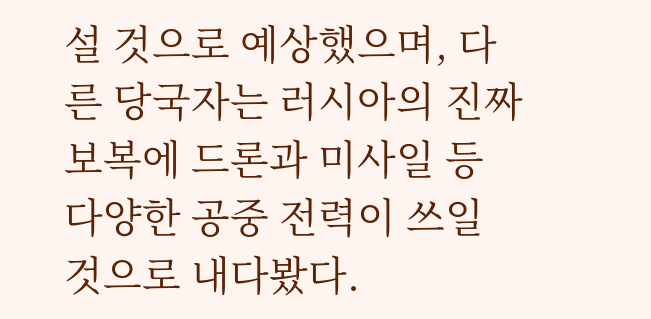설 것으로 예상했으며, 다른 당국자는 러시아의 진짜 보복에 드론과 미사일 등 다양한 공중 전력이 쓰일 것으로 내다봤다.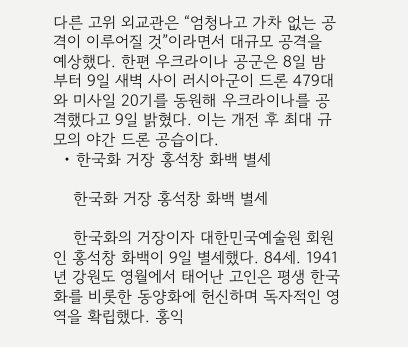다른 고위 외교관은 “엄청나고 가차 없는 공격이 이루어질 것”이라면서 대규모 공격을 예상했다. 한편 우크라이나 공군은 8일 밤부터 9일 새벽 사이 러시아군이 드론 479대와 미사일 20기를 동원해 우크라이나를 공격했다고 9일 밝혔다. 이는 개전 후 최대 규모의 야간 드론 공습이다.
  • 한국화 거장 홍석창 화백 별세

    한국화 거장 홍석창 화백 별세

    한국화의 거장이자 대한민국예술원 회원인 홍석창 화백이 9일 별세했다. 84세. 1941년 강원도 영월에서 태어난 고인은 평생 한국화를 비롯한 동양화에 헌신하며 독자적인 영역을 확립했다. 홍익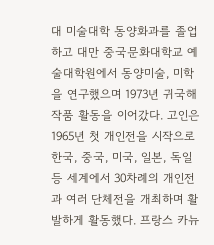대 미술대학 동양화과를 졸업하고 대만 중국문화대학교 예술대학원에서 동양미술, 미학을 연구했으며 1973년 귀국해 작품 활동을 이어갔다. 고인은 1965년 첫 개인전을 시작으로 한국, 중국, 미국, 일본, 독일 등 세계에서 30차례의 개인전과 여러 단체전을 개최하며 활발하게 활동했다. 프랑스 카뉴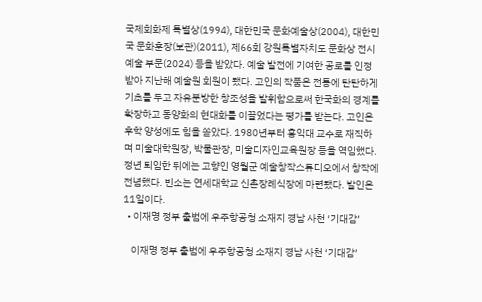국제회화제 특별상(1994), 대한민국 문화예술상(2004), 대한민국 문화훈장(보관)(2011), 제66회 강원특별자치도 문화상 전시예술 부문(2024) 등을 받았다. 예술 발전에 기여한 공로를 인정받아 지난해 예술원 회원이 됐다. 고인의 작품은 전통에 탄탄하게 기초를 두고 자유분방한 창조성을 발휘함으로써 한국화의 경계를 확장하고 동양화의 현대화를 이끌었다는 평가를 받는다. 고인은 후학 양성에도 힘을 쏟았다. 1980년부터 홍익대 교수로 재직하며 미술대학원장, 박물관장, 미술디자인교육원장 등을 역임했다. 정년 퇴임한 뒤에는 고향인 영월군 예술창작스튜디오에서 창작에 전념했다. 빈소는 연세대학교 신촌장례식장에 마련됐다. 발인은 11일이다.
  • 이재명 정부 출범에 우주항공청 소재지 경남 사천 ‘기대감’

    이재명 정부 출범에 우주항공청 소재지 경남 사천 ‘기대감’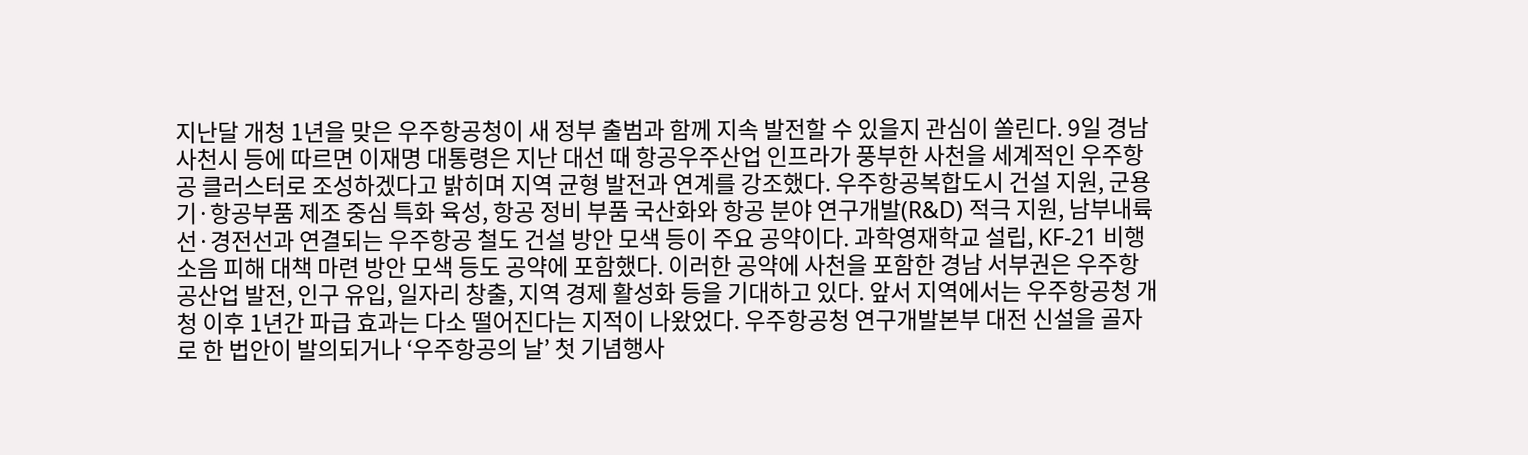지난달 개청 1년을 맞은 우주항공청이 새 정부 출범과 함께 지속 발전할 수 있을지 관심이 쏠린다. 9일 경남 사천시 등에 따르면 이재명 대통령은 지난 대선 때 항공우주산업 인프라가 풍부한 사천을 세계적인 우주항공 클러스터로 조성하겠다고 밝히며 지역 균형 발전과 연계를 강조했다. 우주항공복합도시 건설 지원, 군용기·항공부품 제조 중심 특화 육성, 항공 정비 부품 국산화와 항공 분야 연구개발(R&D) 적극 지원, 남부내륙선·경전선과 연결되는 우주항공 철도 건설 방안 모색 등이 주요 공약이다. 과학영재학교 설립, KF-21 비행 소음 피해 대책 마련 방안 모색 등도 공약에 포함했다. 이러한 공약에 사천을 포함한 경남 서부권은 우주항공산업 발전, 인구 유입, 일자리 창출, 지역 경제 활성화 등을 기대하고 있다. 앞서 지역에서는 우주항공청 개청 이후 1년간 파급 효과는 다소 떨어진다는 지적이 나왔었다. 우주항공청 연구개발본부 대전 신설을 골자로 한 법안이 발의되거나 ‘우주항공의 날’ 첫 기념행사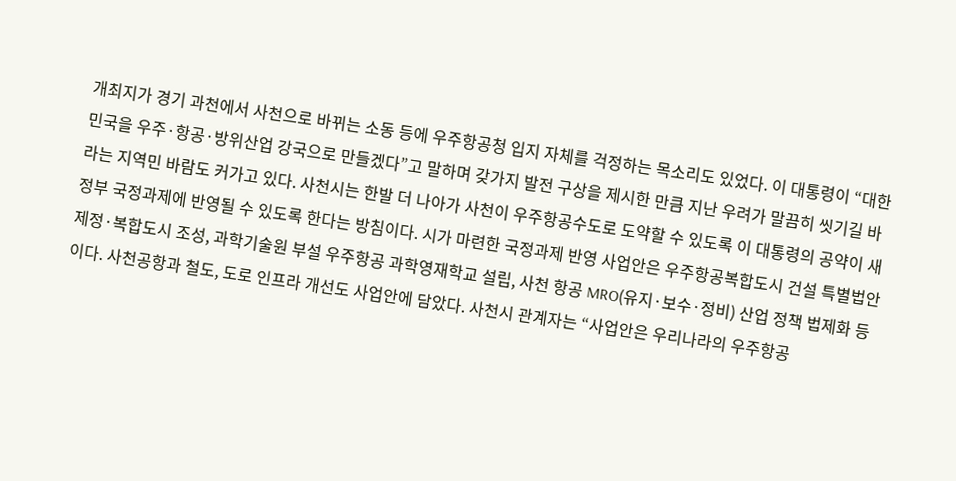개최지가 경기 과천에서 사천으로 바뀌는 소동 등에 우주항공청 입지 자체를 걱정하는 목소리도 있었다. 이 대통령이 “대한민국을 우주·항공·방위산업 강국으로 만들겠다”고 말하며 갖가지 발전 구상을 제시한 만큼 지난 우려가 말끔히 씻기길 바라는 지역민 바람도 커가고 있다. 사천시는 한발 더 나아가 사천이 우주항공수도로 도약할 수 있도록 이 대통령의 공약이 새 정부 국정과제에 반영될 수 있도록 한다는 방침이다. 시가 마련한 국정과제 반영 사업안은 우주항공복합도시 건설 특별법안 제정·복합도시 조성, 과학기술원 부설 우주항공 과학영재학교 설립, 사천 항공 MRO(유지·보수·정비) 산업 정책 법제화 등이다. 사천공항과 철도, 도로 인프라 개선도 사업안에 담았다. 사천시 관계자는 “사업안은 우리나라의 우주항공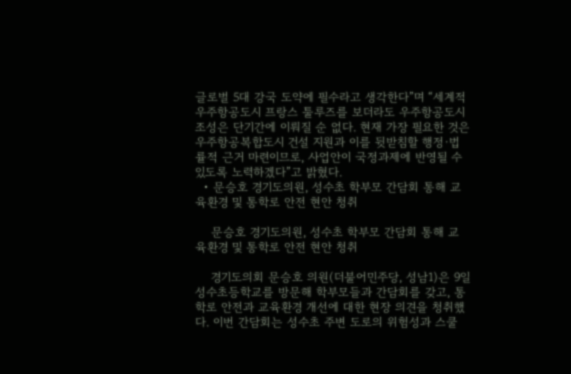글로벌 5대 강국 도약에 필수라고 생각한다”며 “세계적 우주항공도시 프랑스 툴루즈를 보더라도 우주항공도시 조성은 단기간에 이뤄질 순 없다. 현재 가장 필요한 것은 우주항공복합도시 건설 지원과 이를 뒷받침할 행정·법률적 근거 마련이므로, 사업안이 국정과제에 반영될 수 있도록 노력하겠다”고 밝혔다.
  • 문승호 경기도의원, 성수초 학부모 간담회 통해 교육환경 및 통학로 안전 현안 청취

    문승호 경기도의원, 성수초 학부모 간담회 통해 교육환경 및 통학로 안전 현안 청취

    경기도의회 문승호 의원(더불어민주당, 성남1)은 9일 성수초등학교를 방문해 학부모들과 간담회를 갖고, 통학로 안전과 교육환경 개선에 대한 현장 의견을 청취했다. 이번 간담회는 성수초 주변 도로의 위험성과 스쿨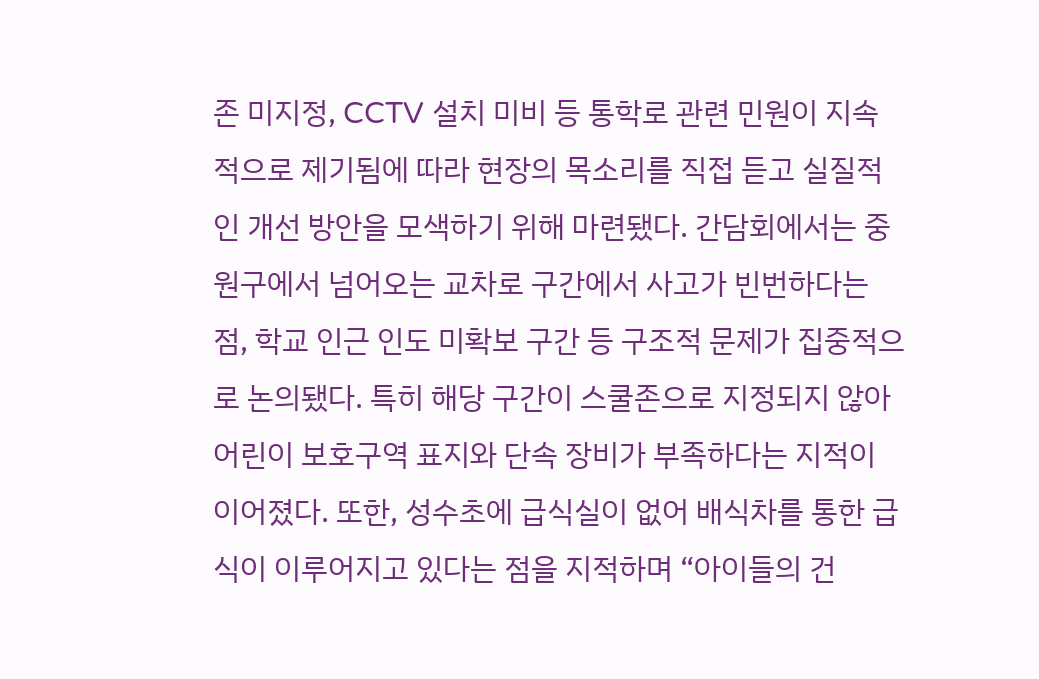존 미지정, CCTV 설치 미비 등 통학로 관련 민원이 지속적으로 제기됨에 따라 현장의 목소리를 직접 듣고 실질적인 개선 방안을 모색하기 위해 마련됐다. 간담회에서는 중원구에서 넘어오는 교차로 구간에서 사고가 빈번하다는 점, 학교 인근 인도 미확보 구간 등 구조적 문제가 집중적으로 논의됐다. 특히 해당 구간이 스쿨존으로 지정되지 않아 어린이 보호구역 표지와 단속 장비가 부족하다는 지적이 이어졌다. 또한, 성수초에 급식실이 없어 배식차를 통한 급식이 이루어지고 있다는 점을 지적하며 “아이들의 건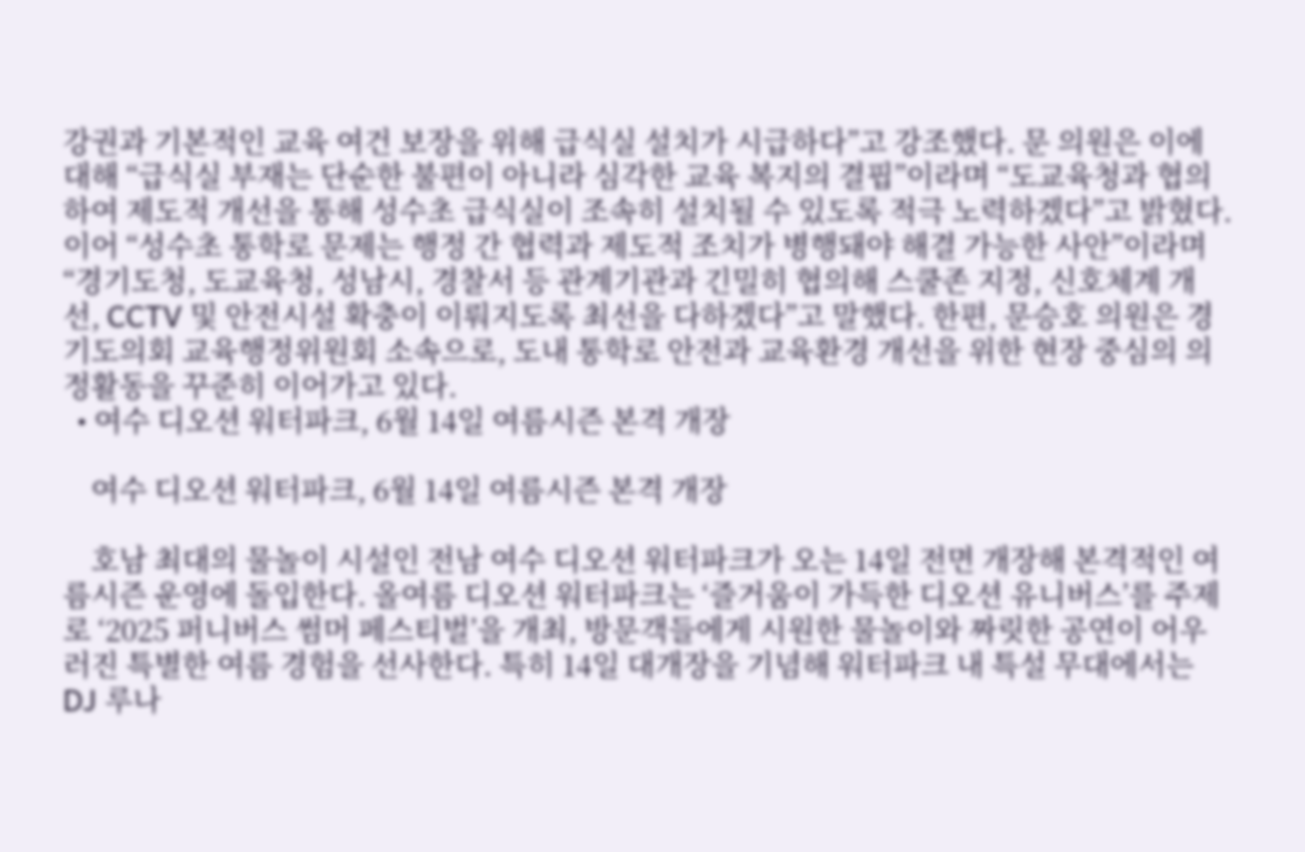강권과 기본적인 교육 여건 보장을 위해 급식실 설치가 시급하다”고 강조했다. 문 의원은 이에 대해 “급식실 부재는 단순한 불편이 아니라 심각한 교육 복지의 결핍”이라며 “도교육청과 협의하여 제도적 개선을 통해 성수초 급식실이 조속히 설치될 수 있도록 적극 노력하겠다”고 밝혔다. 이어 “성수초 통학로 문제는 행정 간 협력과 제도적 조치가 병행돼야 해결 가능한 사안”이라며 “경기도청, 도교육청, 성남시, 경찰서 등 관계기관과 긴밀히 협의해 스쿨존 지정, 신호체계 개선, CCTV 및 안전시설 확충이 이뤄지도록 최선을 다하겠다”고 말했다. 한편, 문승호 의원은 경기도의회 교육행정위원회 소속으로, 도내 통학로 안전과 교육환경 개선을 위한 현장 중심의 의정활동을 꾸준히 이어가고 있다.
  • 여수 디오션 워터파크, 6월 14일 여름시즌 본격 개장

    여수 디오션 워터파크, 6월 14일 여름시즌 본격 개장

    호남 최대의 물놀이 시설인 전남 여수 디오션 워터파크가 오는 14일 전면 개장해 본격적인 여름시즌 운영에 돌입한다. 올여름 디오션 워터파크는 ‘즐거움이 가득한 디오션 유니버스’를 주제로 ‘2025 퍼니버스 썸머 페스티벌’을 개최, 방문객들에게 시원한 물놀이와 짜릿한 공연이 어우러진 특별한 여름 경험을 선사한다. 특히 14일 대개장을 기념해 워터파크 내 특설 무대에서는 DJ 루나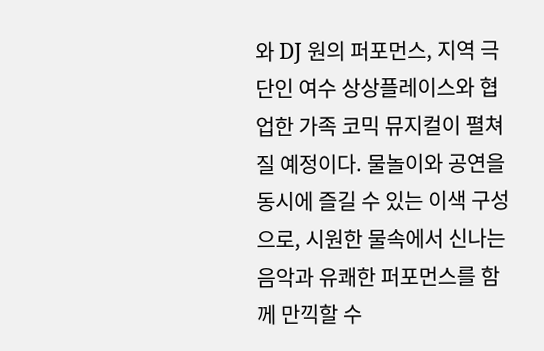와 DJ 원의 퍼포먼스, 지역 극단인 여수 상상플레이스와 협업한 가족 코믹 뮤지컬이 펼쳐질 예정이다. 물놀이와 공연을 동시에 즐길 수 있는 이색 구성으로, 시원한 물속에서 신나는 음악과 유쾌한 퍼포먼스를 함께 만끽할 수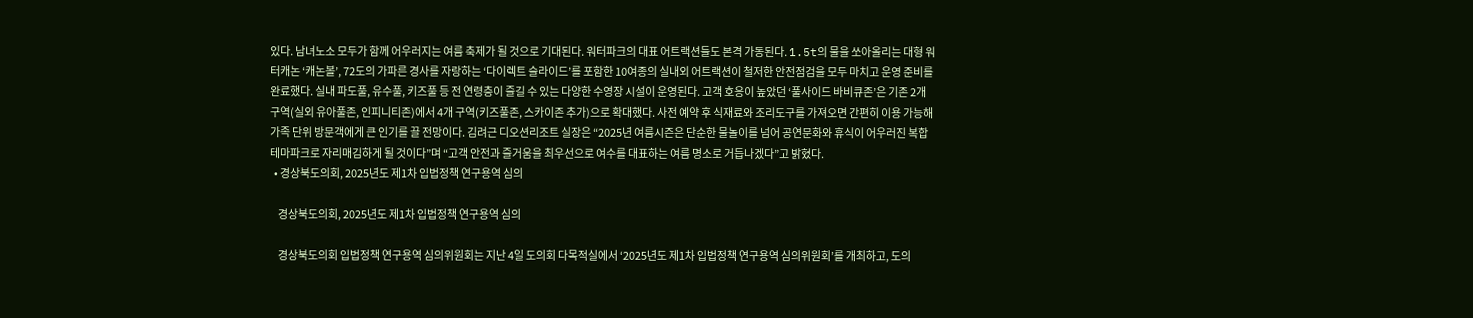있다. 남녀노소 모두가 함께 어우러지는 여름 축제가 될 것으로 기대된다. 워터파크의 대표 어트랙션들도 본격 가동된다. 1.5t의 물을 쏘아올리는 대형 워터캐논 ‘캐논볼’, 72도의 가파른 경사를 자랑하는 ‘다이렉트 슬라이드’를 포함한 10여종의 실내외 어트랙션이 철저한 안전점검을 모두 마치고 운영 준비를 완료했다. 실내 파도풀, 유수풀, 키즈풀 등 전 연령층이 즐길 수 있는 다양한 수영장 시설이 운영된다. 고객 호응이 높았던 ‘풀사이드 바비큐존’은 기존 2개 구역(실외 유아풀존, 인피니티존)에서 4개 구역(키즈풀존, 스카이존 추가)으로 확대했다. 사전 예약 후 식재료와 조리도구를 가져오면 간편히 이용 가능해 가족 단위 방문객에게 큰 인기를 끌 전망이다. 김려근 디오션리조트 실장은 “2025년 여름시즌은 단순한 물놀이를 넘어 공연문화와 휴식이 어우러진 복합 테마파크로 자리매김하게 될 것이다”며 “고객 안전과 즐거움을 최우선으로 여수를 대표하는 여름 명소로 거듭나겠다”고 밝혔다.
  • 경상북도의회, 2025년도 제1차 입법정책 연구용역 심의

    경상북도의회, 2025년도 제1차 입법정책 연구용역 심의

    경상북도의회 입법정책 연구용역 심의위원회는 지난 4일 도의회 다목적실에서 ‘2025년도 제1차 입법정책 연구용역 심의위원회’를 개최하고, 도의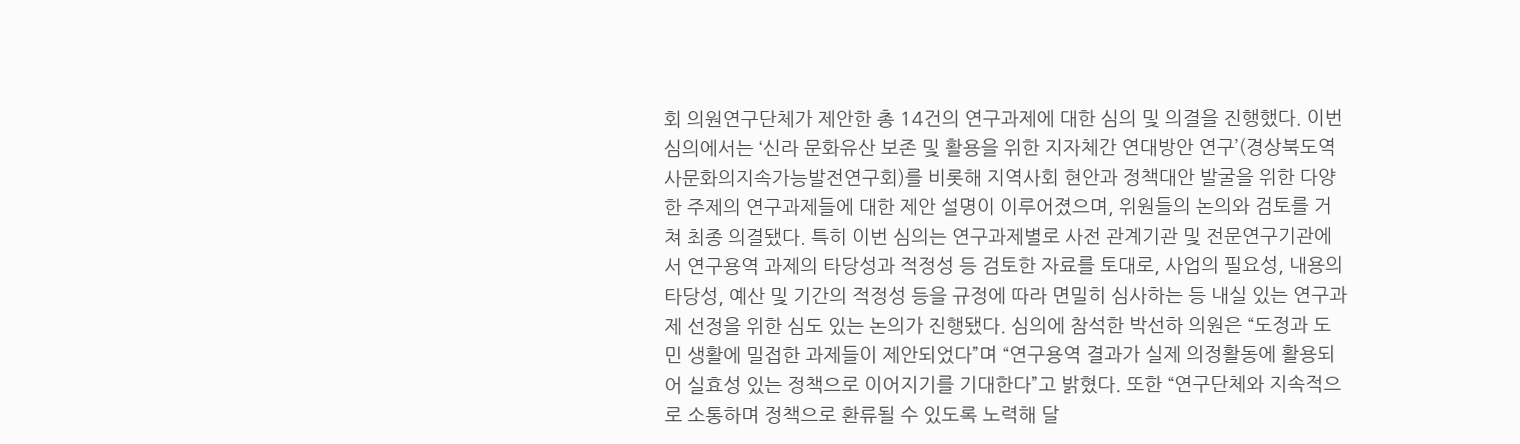회 의원연구단체가 제안한 총 14건의 연구과제에 대한 심의 및 의결을 진행했다. 이번 심의에서는 ‘신라 문화유산 보존 및 활용을 위한 지자체간 연대방안 연구’(경상북도역사문화의지속가능발전연구회)를 비롯해 지역사회 현안과 정책대안 발굴을 위한 다양한 주제의 연구과제들에 대한 제안 설명이 이루어졌으며, 위원들의 논의와 검토를 거쳐 최종 의결됐다. 특히 이번 심의는 연구과제별로 사전 관계기관 및 전문연구기관에서 연구용역 과제의 타당성과 적정성 등 검토한 자료를 토대로, 사업의 필요성, 내용의 타당성, 예산 및 기간의 적정성 등을 규정에 따라 면밀히 심사하는 등 내실 있는 연구과제 선정을 위한 심도 있는 논의가 진행됐다. 심의에 참석한 박선하 의원은 “도정과 도민 생활에 밀접한 과제들이 제안되었다”며 “연구용역 결과가 실제 의정활동에 활용되어 실효성 있는 정책으로 이어지기를 기대한다”고 밝혔다. 또한 “연구단체와 지속적으로 소통하며 정책으로 환류될 수 있도록 노력해 달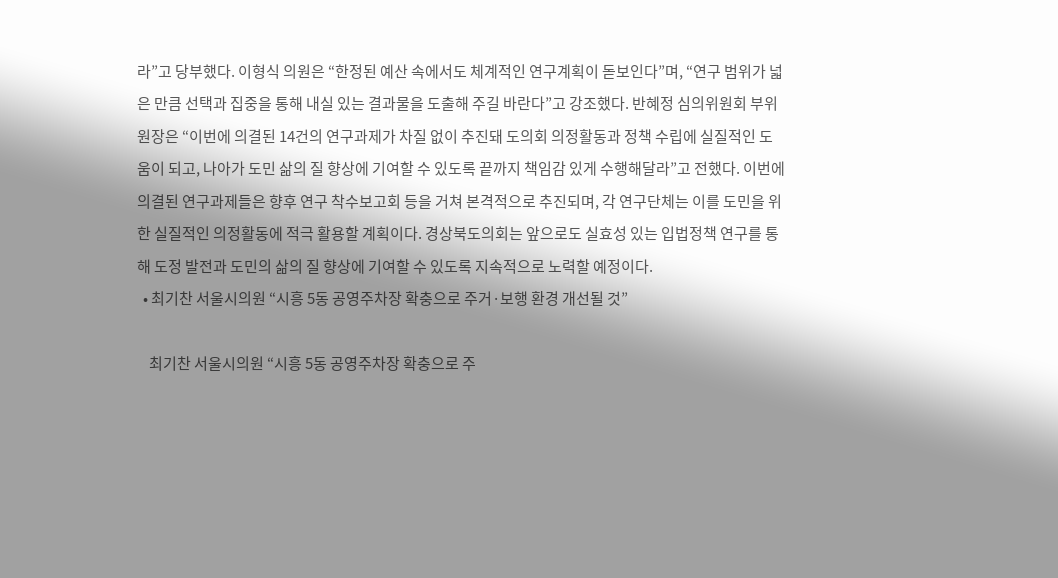라”고 당부했다. 이형식 의원은 “한정된 예산 속에서도 체계적인 연구계획이 돋보인다”며, “연구 범위가 넓은 만큼 선택과 집중을 통해 내실 있는 결과물을 도출해 주길 바란다”고 강조했다. 반혜정 심의위원회 부위원장은 “이번에 의결된 14건의 연구과제가 차질 없이 추진돼 도의회 의정활동과 정책 수립에 실질적인 도움이 되고, 나아가 도민 삶의 질 향상에 기여할 수 있도록 끝까지 책임감 있게 수행해달라”고 전했다. 이번에 의결된 연구과제들은 향후 연구 착수보고회 등을 거쳐 본격적으로 추진되며, 각 연구단체는 이를 도민을 위한 실질적인 의정활동에 적극 활용할 계획이다. 경상북도의회는 앞으로도 실효성 있는 입법정책 연구를 통해 도정 발전과 도민의 삶의 질 향상에 기여할 수 있도록 지속적으로 노력할 예정이다.
  • 최기찬 서울시의원 “시흥 5동 공영주차장 확충으로 주거·보행 환경 개선될 것”

    최기찬 서울시의원 “시흥 5동 공영주차장 확충으로 주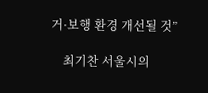거·보행 환경 개선될 것”

    최기찬 서울시의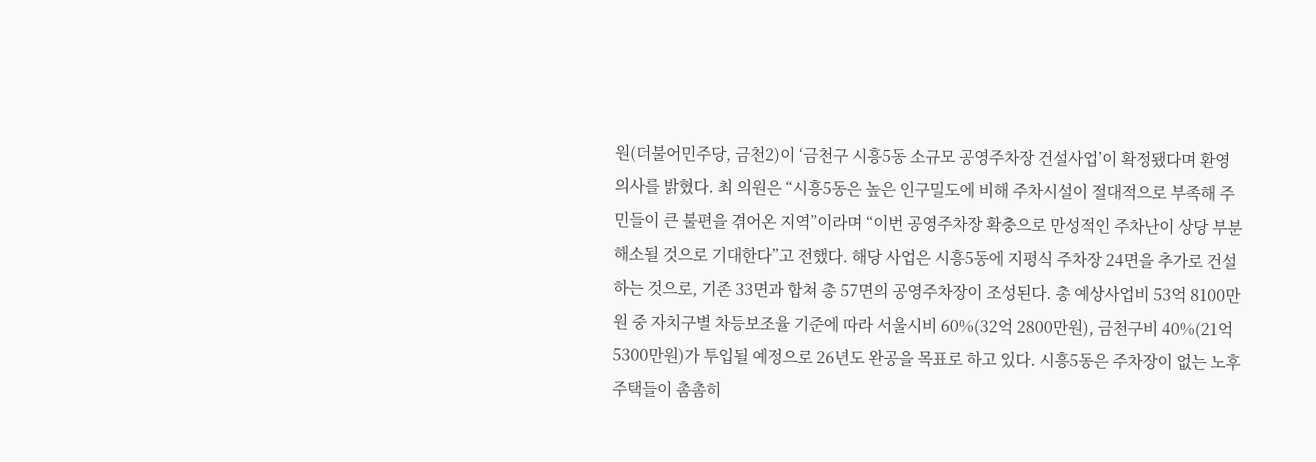원(더불어민주당, 금천2)이 ‘금천구 시흥5동 소규모 공영주차장 건설사업’이 확정됐다며 환영 의사를 밝혔다. 최 의원은 “시흥5동은 높은 인구밀도에 비해 주차시설이 절대적으로 부족해 주민들이 큰 불편을 겪어온 지역”이라며 “이번 공영주차장 확충으로 만성적인 주차난이 상당 부분 해소될 것으로 기대한다”고 전했다. 해당 사업은 시흥5동에 지평식 주차장 24면을 추가로 건설하는 것으로, 기존 33면과 합쳐 총 57면의 공영주차장이 조성된다. 총 예상사업비 53억 8100만원 중 자치구별 차등보조율 기준에 따라 서울시비 60%(32억 2800만원), 금천구비 40%(21억 5300만원)가 투입될 예정으로 26년도 완공을 목표로 하고 있다. 시흥5동은 주차장이 없는 노후주택들이 촘촘히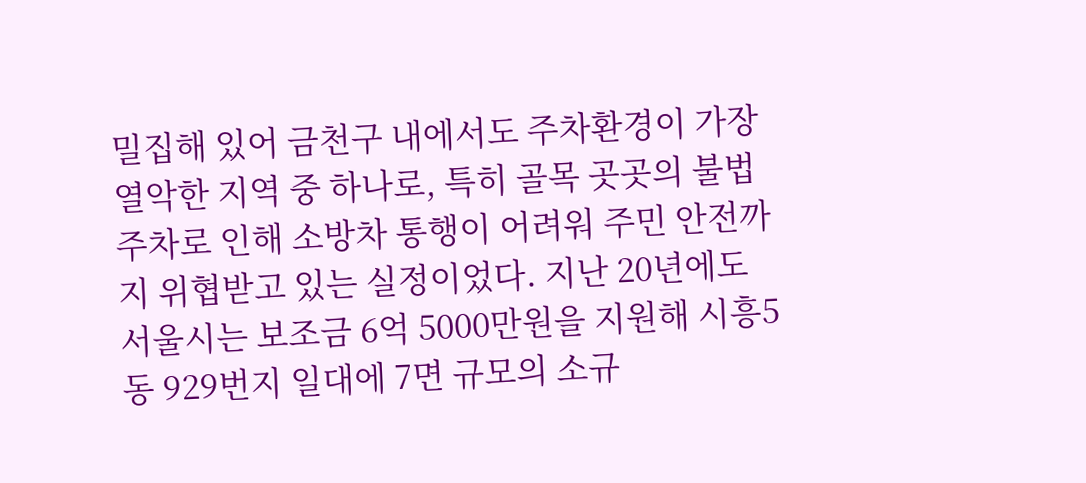밀집해 있어 금천구 내에서도 주차환경이 가장 열악한 지역 중 하나로, 특히 골목 곳곳의 불법주차로 인해 소방차 통행이 어려워 주민 안전까지 위협받고 있는 실정이었다. 지난 20년에도 서울시는 보조금 6억 5000만원을 지원해 시흥5동 929번지 일대에 7면 규모의 소규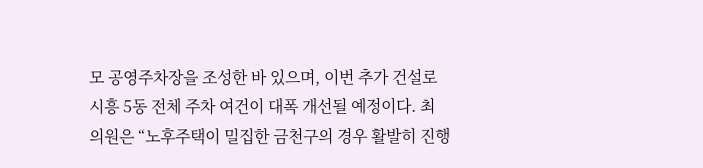모 공영주차장을 조성한 바 있으며, 이번 추가 건설로 시흥 5동 전체 주차 여건이 대폭 개선될 예정이다. 최 의원은 “노후주택이 밀집한 금천구의 경우 활발히 진행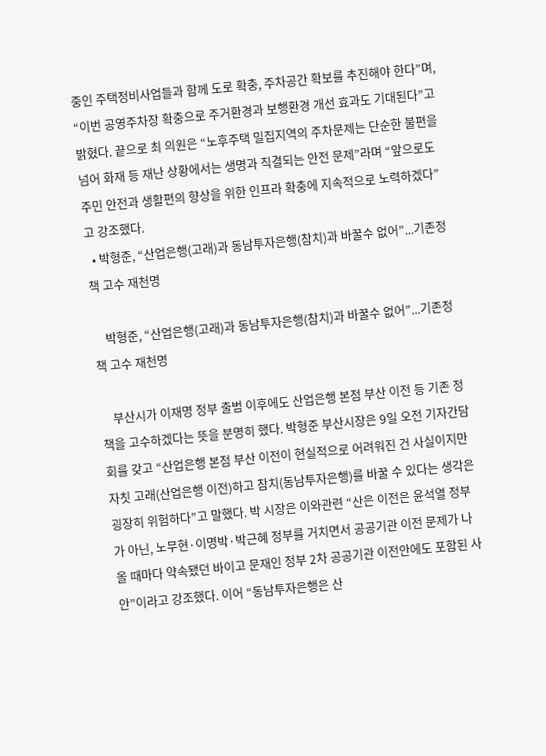중인 주택정비사업들과 함께 도로 확충, 주차공간 확보를 추진해야 한다”며, “이번 공영주차장 확충으로 주거환경과 보행환경 개선 효과도 기대된다”고 밝혔다. 끝으로 최 의원은 “노후주택 밀집지역의 주차문제는 단순한 불편을 넘어 화재 등 재난 상황에서는 생명과 직결되는 안전 문제”라며 “앞으로도 주민 안전과 생활편의 향상을 위한 인프라 확충에 지속적으로 노력하겠다”고 강조했다.
  • 박형준, “산업은행(고래)과 동남투자은행(참치)과 바꿀수 없어”...기존정책 고수 재천명

    박형준, “산업은행(고래)과 동남투자은행(참치)과 바꿀수 없어”...기존정책 고수 재천명

    부산시가 이재명 정부 출범 이후에도 산업은행 본점 부산 이전 등 기존 정책을 고수하겠다는 뜻을 분명히 했다. 박형준 부산시장은 9일 오전 기자간담회를 갖고 “산업은행 본점 부산 이전이 현실적으로 어려워진 건 사실이지만 자칫 고래(산업은행 이전)하고 참치(동남투자은행)를 바꿀 수 있다는 생각은 굉장히 위험하다”고 말했다. 박 시장은 이와관련 “산은 이전은 윤석열 정부가 아닌, 노무현·이명박·박근혜 정부를 거치면서 공공기관 이전 문제가 나올 때마다 약속됐던 바이고 문재인 정부 2차 공공기관 이전안에도 포함된 사안”이라고 강조했다. 이어 “동남투자은행은 산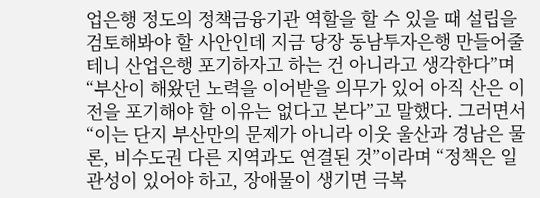업은행 정도의 정책금융기관 역할을 할 수 있을 때 설립을 검토해봐야 할 사안인데 지금 당장 동남투자은행 만들어줄 테니 산업은행 포기하자고 하는 건 아니라고 생각한다”며 “부산이 해왔던 노력을 이어받을 의무가 있어 아직 산은 이전을 포기해야 할 이유는 없다고 본다”고 말했다. 그러면서 “이는 단지 부산만의 문제가 아니라 이웃 울산과 경남은 물론, 비수도권 다른 지역과도 연결된 것”이라며 “정책은 일관성이 있어야 하고, 장애물이 생기면 극복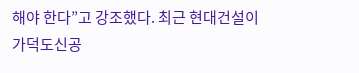해야 한다”고 강조했다. 최근 현대건설이 가덕도신공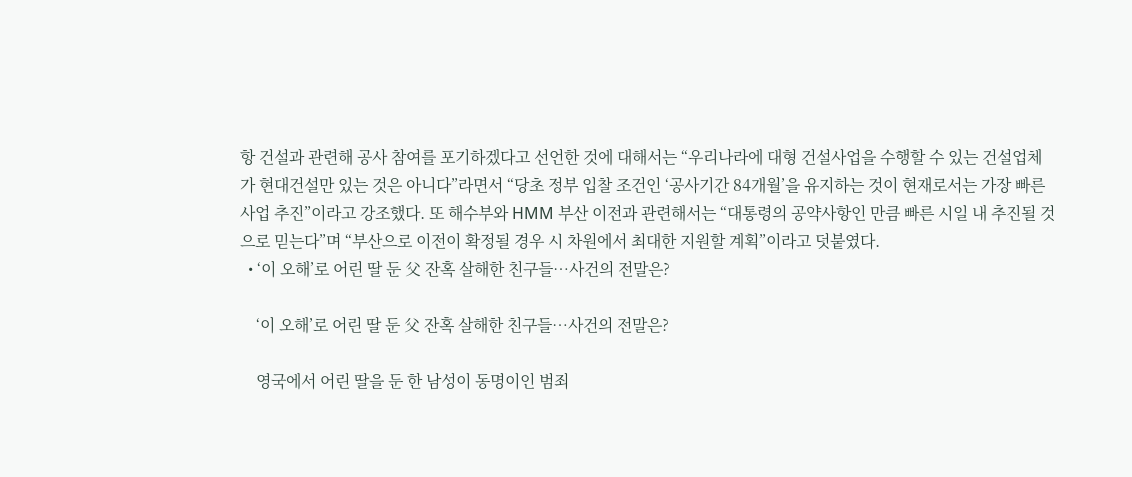항 건설과 관련해 공사 참여를 포기하겠다고 선언한 것에 대해서는 “우리나라에 대형 건설사업을 수행할 수 있는 건설업체가 현대건설만 있는 것은 아니다”라면서 “당초 정부 입찰 조건인 ‘공사기간 84개월’을 유지하는 것이 현재로서는 가장 빠른 사업 추진”이라고 강조했다. 또 해수부와 HMM 부산 이전과 관련해서는 “대통령의 공약사항인 만큼 빠른 시일 내 추진될 것으로 믿는다”며 “부산으로 이전이 확정될 경우 시 차원에서 최대한 지원할 계획”이라고 덧붙였다.
  • ‘이 오해’로 어린 딸 둔 父 잔혹 살해한 친구들…사건의 전말은?

    ‘이 오해’로 어린 딸 둔 父 잔혹 살해한 친구들…사건의 전말은?

    영국에서 어린 딸을 둔 한 남성이 동명이인 범죄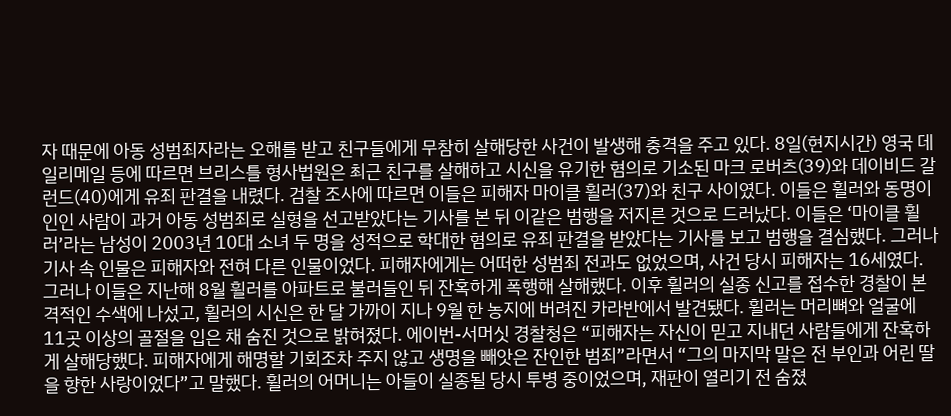자 때문에 아동 성범죄자라는 오해를 받고 친구들에게 무참히 살해당한 사건이 발생해 충격을 주고 있다. 8일(현지시간) 영국 데일리메일 등에 따르면 브리스틀 형사법원은 최근 친구를 살해하고 시신을 유기한 혐의로 기소된 마크 로버츠(39)와 데이비드 갈런드(40)에게 유죄 판결을 내렸다. 검찰 조사에 따르면 이들은 피해자 마이클 휠러(37)와 친구 사이였다. 이들은 휠러와 동명이인인 사람이 과거 아동 성범죄로 실형을 선고받았다는 기사를 본 뒤 이같은 범행을 저지른 것으로 드러났다. 이들은 ‘마이클 휠러’라는 남성이 2003년 10대 소녀 두 명을 성적으로 학대한 혐의로 유죄 판결을 받았다는 기사를 보고 범행을 결심했다. 그러나 기사 속 인물은 피해자와 전혀 다른 인물이었다. 피해자에게는 어떠한 성범죄 전과도 없었으며, 사건 당시 피해자는 16세였다. 그러나 이들은 지난해 8월 휠러를 아파트로 불러들인 뒤 잔혹하게 폭행해 살해했다. 이후 휠러의 실종 신고를 접수한 경찰이 본격적인 수색에 나섰고, 휠러의 시신은 한 달 가까이 지나 9월 한 농지에 버려진 카라반에서 발견됐다. 휠러는 머리뼈와 얼굴에 11곳 이상의 골절을 입은 채 숨진 것으로 밝혀졌다. 에이번-서머싯 경찰청은 “피해자는 자신이 믿고 지내던 사람들에게 잔혹하게 살해당했다. 피해자에게 해명할 기회조차 주지 않고 생명을 빼앗은 잔인한 범죄”라면서 “그의 마지막 말은 전 부인과 어린 딸을 향한 사랑이었다”고 말했다. 휠러의 어머니는 아들이 실종될 당시 투병 중이었으며, 재판이 열리기 전 숨졌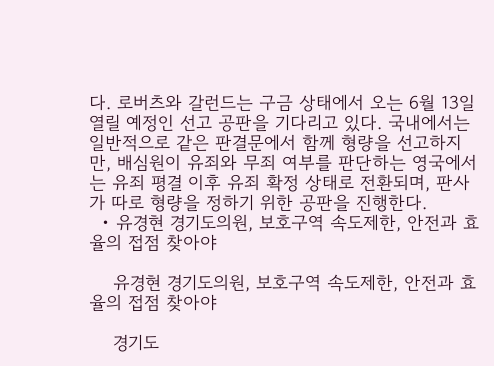다. 로버츠와 갈런드는 구금 상태에서 오는 6월 13일 열릴 예정인 선고 공판을 기다리고 있다. 국내에서는 일반적으로 같은 판결문에서 함께 형량을 선고하지만, 배심원이 유죄와 무죄 여부를 판단하는 영국에서는 유죄 평결 이후 유죄 확정 상태로 전환되며, 판사가 따로 형량을 정하기 위한 공판을 진행한다.
  • 유경현 경기도의원, 보호구역 속도제한, 안전과 효율의 접점 찾아야

    유경현 경기도의원, 보호구역 속도제한, 안전과 효율의 접점 찾아야

    경기도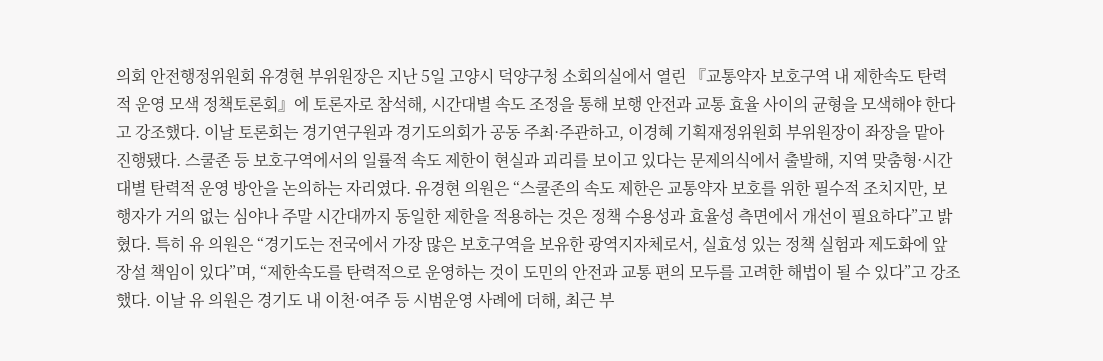의회 안전행정위원회 유경현 부위원장은 지난 5일 고양시 덕양구청 소회의실에서 열린 『교통약자 보호구역 내 제한속도 탄력적 운영 모색 정책토론회』에 토론자로 참석해, 시간대별 속도 조정을 통해 보행 안전과 교통 효율 사이의 균형을 모색해야 한다고 강조했다. 이날 토론회는 경기연구원과 경기도의회가 공동 주최·주관하고, 이경혜 기획재정위원회 부위원장이 좌장을 맡아 진행됐다. 스쿨존 등 보호구역에서의 일률적 속도 제한이 현실과 괴리를 보이고 있다는 문제의식에서 출발해, 지역 맞춤형·시간대별 탄력적 운영 방안을 논의하는 자리였다. 유경현 의원은 “스쿨존의 속도 제한은 교통약자 보호를 위한 필수적 조치지만, 보행자가 거의 없는 심야나 주말 시간대까지 동일한 제한을 적용하는 것은 정책 수용성과 효율성 측면에서 개선이 필요하다”고 밝혔다. 특히 유 의원은 “경기도는 전국에서 가장 많은 보호구역을 보유한 광역지자체로서, 실효성 있는 정책 실험과 제도화에 앞장설 책임이 있다”며, “제한속도를 탄력적으로 운영하는 것이 도민의 안전과 교통 편의 모두를 고려한 해법이 될 수 있다”고 강조했다. 이날 유 의원은 경기도 내 이천·여주 등 시범운영 사례에 더해, 최근 부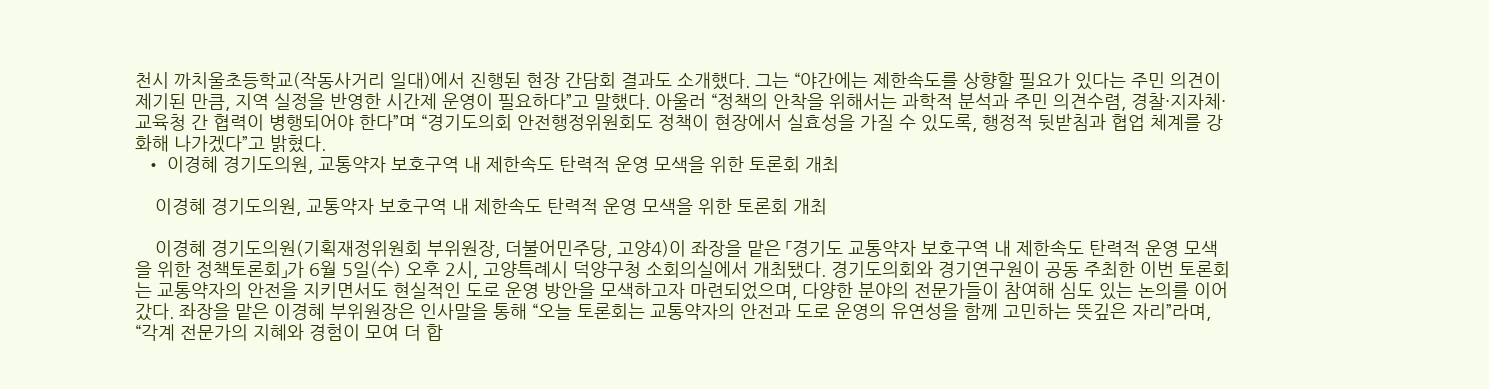천시 까치울초등학교(작동사거리 일대)에서 진행된 현장 간담회 결과도 소개했다. 그는 “야간에는 제한속도를 상향할 필요가 있다는 주민 의견이 제기된 만큼, 지역 실정을 반영한 시간제 운영이 필요하다”고 말했다. 아울러 “정책의 안착을 위해서는 과학적 분석과 주민 의견수렴, 경찰·지자체·교육청 간 협력이 병행되어야 한다”며 “경기도의회 안전행정위원회도 정책이 현장에서 실효성을 가질 수 있도록, 행정적 뒷받침과 협업 체계를 강화해 나가겠다”고 밝혔다.
  • 이경혜 경기도의원, 교통약자 보호구역 내 제한속도 탄력적 운영 모색을 위한 토론회 개최

    이경혜 경기도의원, 교통약자 보호구역 내 제한속도 탄력적 운영 모색을 위한 토론회 개최

    이경혜 경기도의원(기획재정위원회 부위원장, 더불어민주당, 고양4)이 좌장을 맡은 「경기도 교통약자 보호구역 내 제한속도 탄력적 운영 모색을 위한 정책토론회」가 6월 5일(수) 오후 2시, 고양특례시 덕양구청 소회의실에서 개최됐다. 경기도의회와 경기연구원이 공동 주최한 이번 토론회는 교통약자의 안전을 지키면서도 현실적인 도로 운영 방안을 모색하고자 마련되었으며, 다양한 분야의 전문가들이 참여해 심도 있는 논의를 이어갔다. 좌장을 맡은 이경혜 부위원장은 인사말을 통해 “오늘 토론회는 교통약자의 안전과 도로 운영의 유연성을 함께 고민하는 뜻깊은 자리”라며, “각계 전문가의 지혜와 경험이 모여 더 합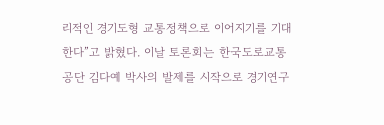리적인 경기도형 교통정책으로 이어지기를 기대한다”고 밝혔다. 이날 토론회는 한국도로교통공단 김다예 박사의 발제를 시작으로 경기연구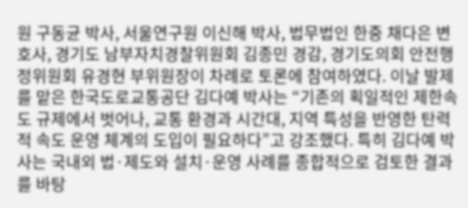원 구동균 박사, 서울연구원 이신해 박사, 법무법인 한중 채다은 변호사, 경기도 남부자치경찰위원회 김종민 경감, 경기도의회 안전행정위원회 유경현 부위원장이 차례로 토론에 참여하였다. 이날 발제를 맡은 한국도로교통공단 김다예 박사는 “기존의 획일적인 제한속도 규제에서 벗어나, 교통 환경과 시간대, 지역 특성을 반영한 탄력적 속도 운영 체계의 도입이 필요하다”고 강조했다. 특히 김다예 박사는 국내외 법·제도와 설치·운영 사례를 종합적으로 검토한 결과를 바탕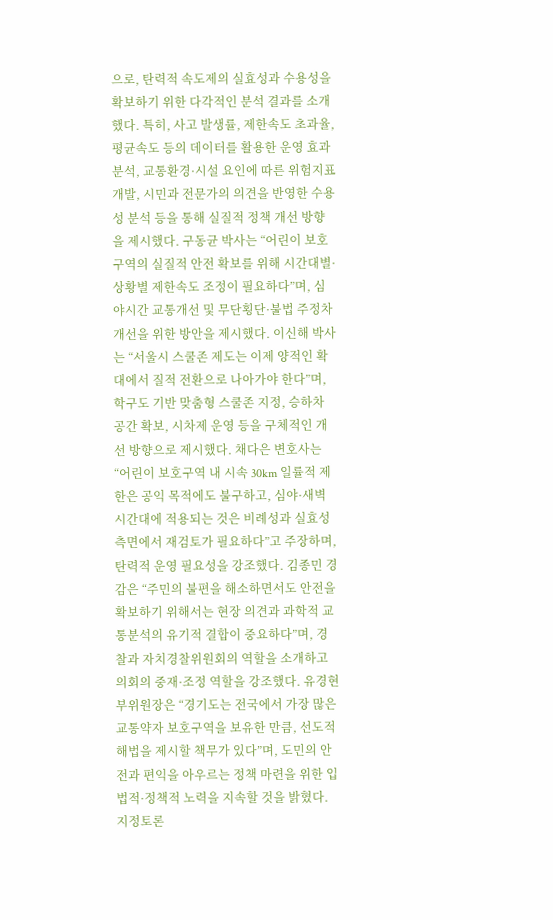으로, 탄력적 속도제의 실효성과 수용성을 확보하기 위한 다각적인 분석 결과를 소개했다. 특히, 사고 발생률, 제한속도 초과율, 평균속도 등의 데이터를 활용한 운영 효과 분석, 교통환경·시설 요인에 따른 위험지표 개발, 시민과 전문가의 의견을 반영한 수용성 분석 등을 통해 실질적 정책 개선 방향을 제시했다. 구동균 박사는 “어린이 보호구역의 실질적 안전 확보를 위해 시간대별·상황별 제한속도 조정이 필요하다”며, 심야시간 교통개선 및 무단횡단·불법 주정차 개선을 위한 방안을 제시했다. 이신해 박사는 “서울시 스쿨존 제도는 이제 양적인 확대에서 질적 전환으로 나아가야 한다”며, 학구도 기반 맞춤형 스쿨존 지정, 승하차 공간 확보, 시차제 운영 등을 구체적인 개선 방향으로 제시했다. 채다은 변호사는 “어린이 보호구역 내 시속 30km 일률적 제한은 공익 목적에도 불구하고, 심야·새벽 시간대에 적용되는 것은 비례성과 실효성 측면에서 재검토가 필요하다”고 주장하며, 탄력적 운영 필요성을 강조했다. 김종민 경감은 “주민의 불편을 해소하면서도 안전을 확보하기 위해서는 현장 의견과 과학적 교통분석의 유기적 결합이 중요하다”며, 경찰과 자치경찰위원회의 역할을 소개하고 의회의 중재·조정 역할을 강조했다. 유경현 부위원장은 “경기도는 전국에서 가장 많은 교통약자 보호구역을 보유한 만큼, 선도적 해법을 제시할 책무가 있다”며, 도민의 안전과 편익을 아우르는 정책 마련을 위한 입법적·정책적 노력을 지속할 것을 밝혔다. 지정토론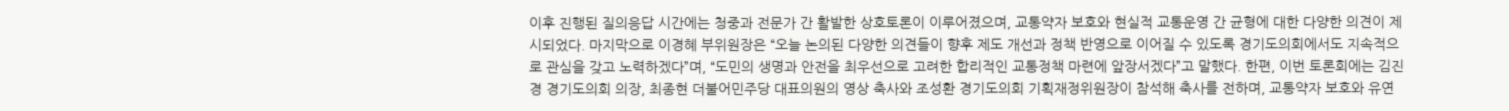이후 진행된 질의응답 시간에는 청중과 전문가 간 활발한 상호토론이 이루어졌으며, 교통약자 보호와 현실적 교통운영 간 균형에 대한 다양한 의견이 제시되었다. 마지막으로 이경혜 부위원장은 “오늘 논의된 다양한 의견들이 향후 제도 개선과 정책 반영으로 이어질 수 있도록 경기도의회에서도 지속적으로 관심을 갖고 노력하겠다”며, “도민의 생명과 안전을 최우선으로 고려한 합리적인 교통정책 마련에 앞장서겠다”고 말했다. 한편, 이번 토론회에는 김진경 경기도의회 의장, 최종현 더불어민주당 대표의원의 영상 축사와 조성환 경기도의회 기획재정위원장이 참석해 축사를 전하며, 교통약자 보호와 유연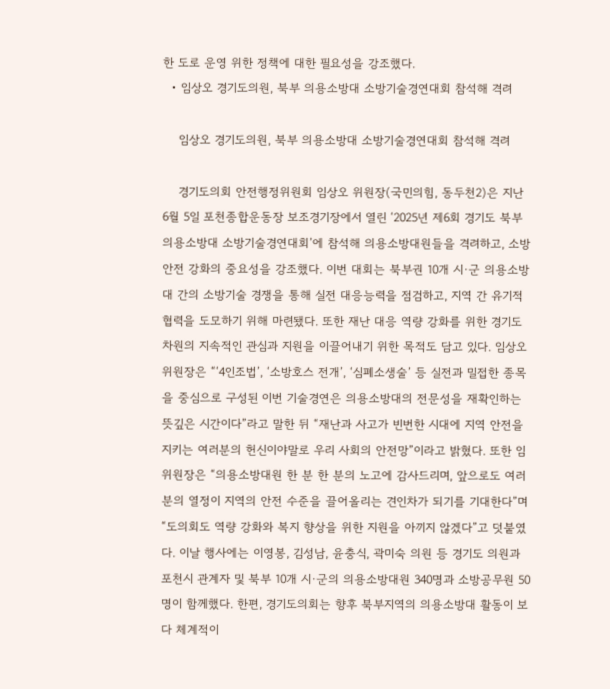한 도로 운영 위한 정책에 대한 필요성을 강조했다.
  • 임상오 경기도의원, 북부 의용소방대 소방기술경연대회 참석해 격려

    임상오 경기도의원, 북부 의용소방대 소방기술경연대회 참석해 격려

    경기도의회 안전행정위원회 임상오 위원장(국민의힘, 동두천2)은 지난 6월 5일 포천종합운동장 보조경기장에서 열린 ‘2025년 제6회 경기도 북부의용소방대 소방기술경연대회’에 참석해 의용소방대원들을 격려하고, 소방안전 강화의 중요성을 강조했다. 이번 대회는 북부권 10개 시·군 의용소방대 간의 소방기술 경쟁을 통해 실전 대응능력을 점검하고, 지역 간 유기적 협력을 도모하기 위해 마련됐다. 또한 재난 대응 역량 강화를 위한 경기도 차원의 지속적인 관심과 지원을 이끌어내기 위한 목적도 담고 있다. 임상오 위원장은 “‘4인조법’, ‘소방호스 전개’, ‘심폐소생술’ 등 실전과 밀접한 종목을 중심으로 구성된 이번 기술경연은 의용소방대의 전문성을 재확인하는 뜻깊은 시간이다”라고 말한 뒤 “재난과 사고가 빈번한 시대에 지역 안전을 지키는 여러분의 헌신이야말로 우리 사회의 안전망”이라고 밝혔다. 또한 임 위원장은 “의용소방대원 한 분 한 분의 노고에 감사드리며, 앞으로도 여러분의 열정이 지역의 안전 수준을 끌어올리는 견인차가 되기를 기대한다”며 “도의회도 역량 강화와 복지 향상을 위한 지원을 아끼지 않겠다”고 덧붙였다. 이날 행사에는 이영봉, 김성남, 윤충식, 곽미숙 의원 등 경기도 의원과 포천시 관계자 및 북부 10개 시·군의 의용소방대원 340명과 소방공무원 50명이 함께했다. 한편, 경기도의회는 향후 북부지역의 의용소방대 활동이 보다 체계적이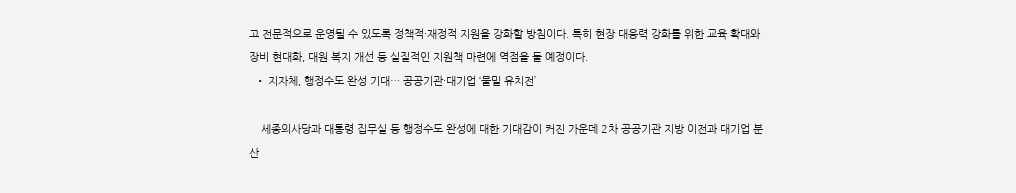고 전문적으로 운영될 수 있도록 정책적·재정적 지원을 강화할 방침이다. 특히 현장 대응력 강화를 위한 교육 확대와 장비 현대화, 대원 복지 개선 등 실질적인 지원책 마련에 역점을 둘 예정이다.
  • 지자체, 행정수도 완성 기대… 공공기관·대기업 ‘물밑 유치전’

    세종의사당과 대통령 집무실 등 행정수도 완성에 대한 기대감이 커진 가운데 2차 공공기관 지방 이전과 대기업 분산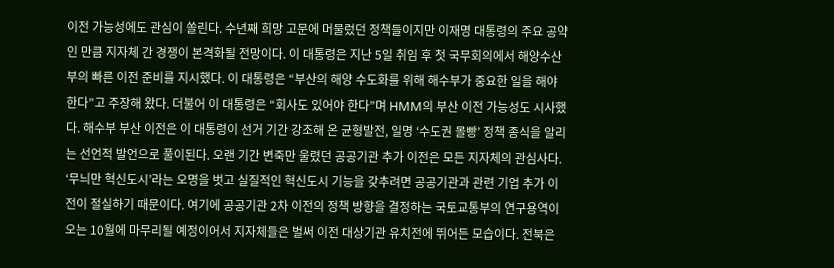이전 가능성에도 관심이 쏠린다. 수년째 희망 고문에 머물렀던 정책들이지만 이재명 대통령의 주요 공약인 만큼 지자체 간 경쟁이 본격화될 전망이다. 이 대통령은 지난 5일 취임 후 첫 국무회의에서 해양수산부의 빠른 이전 준비를 지시했다. 이 대통령은 “부산의 해양 수도화를 위해 해수부가 중요한 일을 해야 한다”고 주장해 왔다. 더불어 이 대통령은 “회사도 있어야 한다”며 HMM의 부산 이전 가능성도 시사했다. 해수부 부산 이전은 이 대통령이 선거 기간 강조해 온 균형발전, 일명 ‘수도권 몰빵’ 정책 종식을 알리는 선언적 발언으로 풀이된다. 오랜 기간 변죽만 울렸던 공공기관 추가 이전은 모든 지자체의 관심사다. ‘무늬만 혁신도시’라는 오명을 벗고 실질적인 혁신도시 기능을 갖추려면 공공기관과 관련 기업 추가 이전이 절실하기 때문이다. 여기에 공공기관 2차 이전의 정책 방향을 결정하는 국토교통부의 연구용역이 오는 10월에 마무리될 예정이어서 지자체들은 벌써 이전 대상기관 유치전에 뛰어든 모습이다. 전북은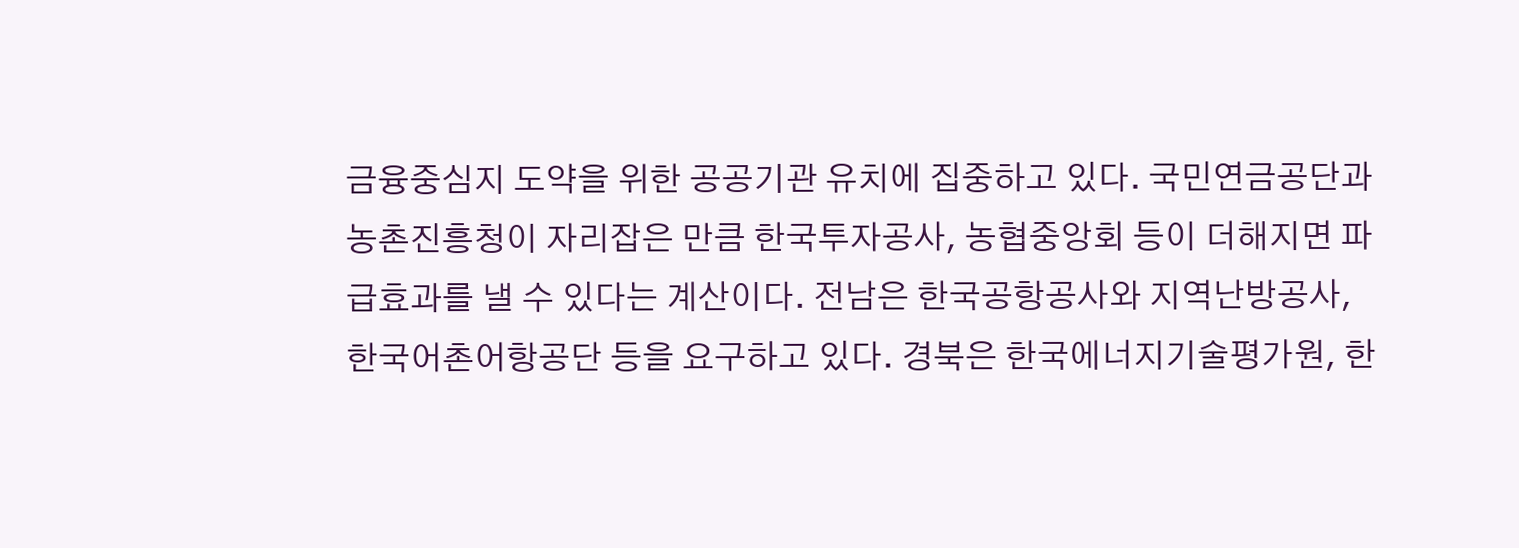금융중심지 도약을 위한 공공기관 유치에 집중하고 있다. 국민연금공단과 농촌진흥청이 자리잡은 만큼 한국투자공사, 농협중앙회 등이 더해지면 파급효과를 낼 수 있다는 계산이다. 전남은 한국공항공사와 지역난방공사, 한국어촌어항공단 등을 요구하고 있다. 경북은 한국에너지기술평가원, 한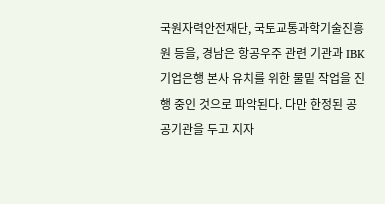국원자력안전재단, 국토교통과학기술진흥원 등을, 경남은 항공우주 관련 기관과 IBK기업은행 본사 유치를 위한 물밑 작업을 진행 중인 것으로 파악된다. 다만 한정된 공공기관을 두고 지자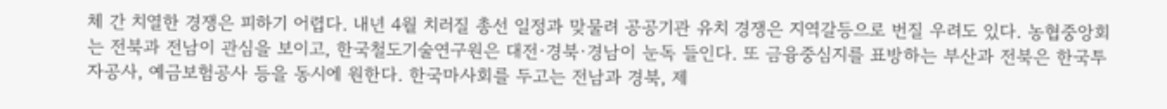체 간 치열한 경쟁은 피하기 어렵다. 내년 4월 치러질 총선 일정과 맞물려 공공기관 유치 경쟁은 지역갈등으로 번질 우려도 있다. 농협중앙회는 전북과 전남이 관심을 보이고, 한국철도기술연구원은 대전·경북·경남이 눈독 들인다. 또 금융중심지를 표방하는 부산과 전북은 한국투자공사, 예금보험공사 등을 동시에 원한다. 한국마사회를 두고는 전남과 경북, 제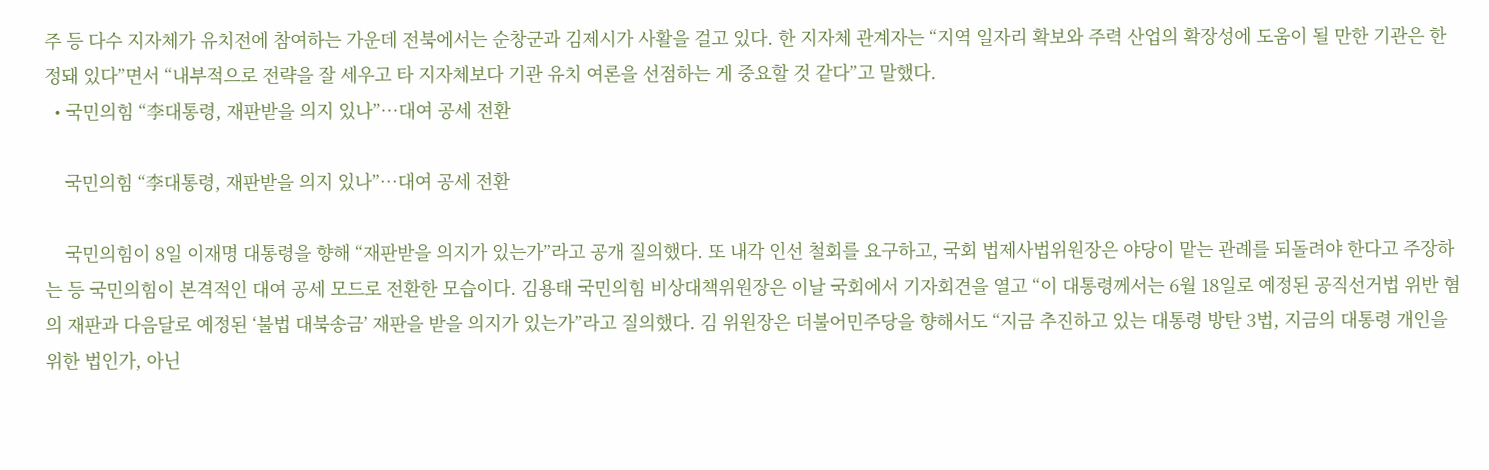주 등 다수 지자체가 유치전에 참여하는 가운데 전북에서는 순창군과 김제시가 사활을 걸고 있다. 한 지자체 관계자는 “지역 일자리 확보와 주력 산업의 확장성에 도움이 될 만한 기관은 한정돼 있다”면서 “내부적으로 전략을 잘 세우고 타 지자체보다 기관 유치 여론을 선점하는 게 중요할 것 같다”고 말했다.
  • 국민의힘 “李대통령, 재판받을 의지 있나”…대여 공세 전환

    국민의힘 “李대통령, 재판받을 의지 있나”…대여 공세 전환

    국민의힘이 8일 이재명 대통령을 향해 “재판받을 의지가 있는가”라고 공개 질의했다. 또 내각 인선 철회를 요구하고, 국회 법제사법위원장은 야당이 맡는 관례를 되돌려야 한다고 주장하는 등 국민의힘이 본격적인 대여 공세 모드로 전환한 모습이다. 김용태 국민의힘 비상대책위원장은 이날 국회에서 기자회견을 열고 “이 대통령께서는 6월 18일로 예정된 공직선거법 위반 혐의 재판과 다음달로 예정된 ‘불법 대북송금’ 재판을 받을 의지가 있는가”라고 질의했다. 김 위원장은 더불어민주당을 향해서도 “지금 추진하고 있는 대통령 방탄 3법, 지금의 대통령 개인을 위한 법인가, 아닌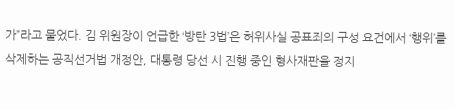가”라고 물었다. 김 위원장이 언급한 ‘방탄 3법’은 허위사실 공표죄의 구성 요건에서 ‘행위’를 삭제하는 공직선거법 개정안, 대통령 당선 시 진행 중인 형사재판을 정지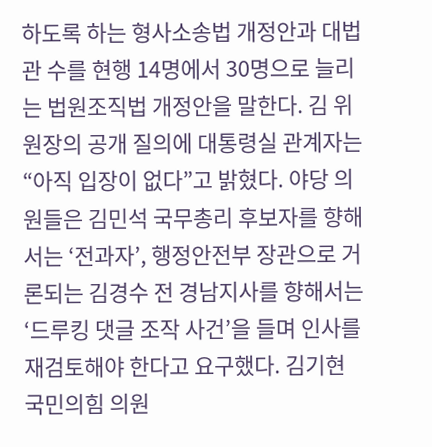하도록 하는 형사소송법 개정안과 대법관 수를 현행 14명에서 30명으로 늘리는 법원조직법 개정안을 말한다. 김 위원장의 공개 질의에 대통령실 관계자는 “아직 입장이 없다”고 밝혔다. 야당 의원들은 김민석 국무총리 후보자를 향해서는 ‘전과자’, 행정안전부 장관으로 거론되는 김경수 전 경남지사를 향해서는 ‘드루킹 댓글 조작 사건’을 들며 인사를 재검토해야 한다고 요구했다. 김기현 국민의힘 의원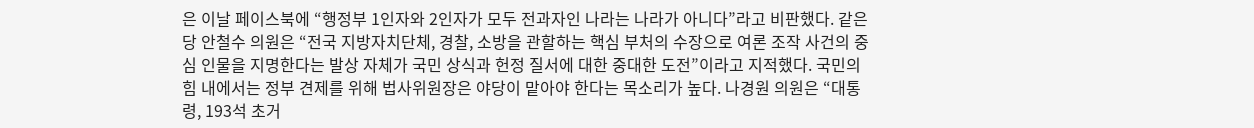은 이날 페이스북에 “행정부 1인자와 2인자가 모두 전과자인 나라는 나라가 아니다”라고 비판했다. 같은 당 안철수 의원은 “전국 지방자치단체, 경찰, 소방을 관할하는 핵심 부처의 수장으로 여론 조작 사건의 중심 인물을 지명한다는 발상 자체가 국민 상식과 헌정 질서에 대한 중대한 도전”이라고 지적했다. 국민의힘 내에서는 정부 견제를 위해 법사위원장은 야당이 맡아야 한다는 목소리가 높다. 나경원 의원은 “대통령, 193석 초거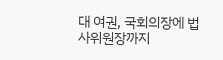대 여권, 국회의장에 법사위원장까지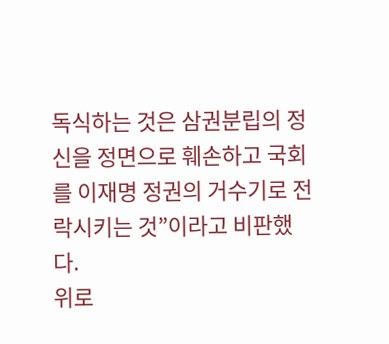독식하는 것은 삼권분립의 정신을 정면으로 훼손하고 국회를 이재명 정권의 거수기로 전락시키는 것”이라고 비판했다.
위로